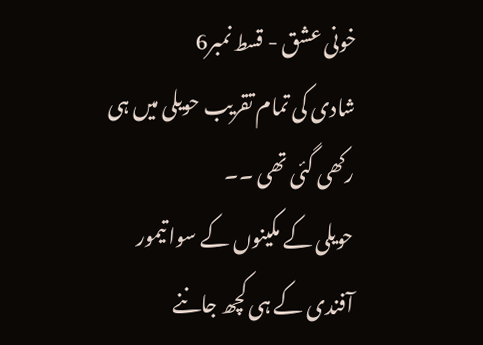خونی عشق - قسط نمبر6
شادی کی تمام تقریب حویلی میں ہی رکھی گئی تھی ۔۔
حویلی کے مکینوں کے سوا تیمور آفندی کے ہی کچھ جاننے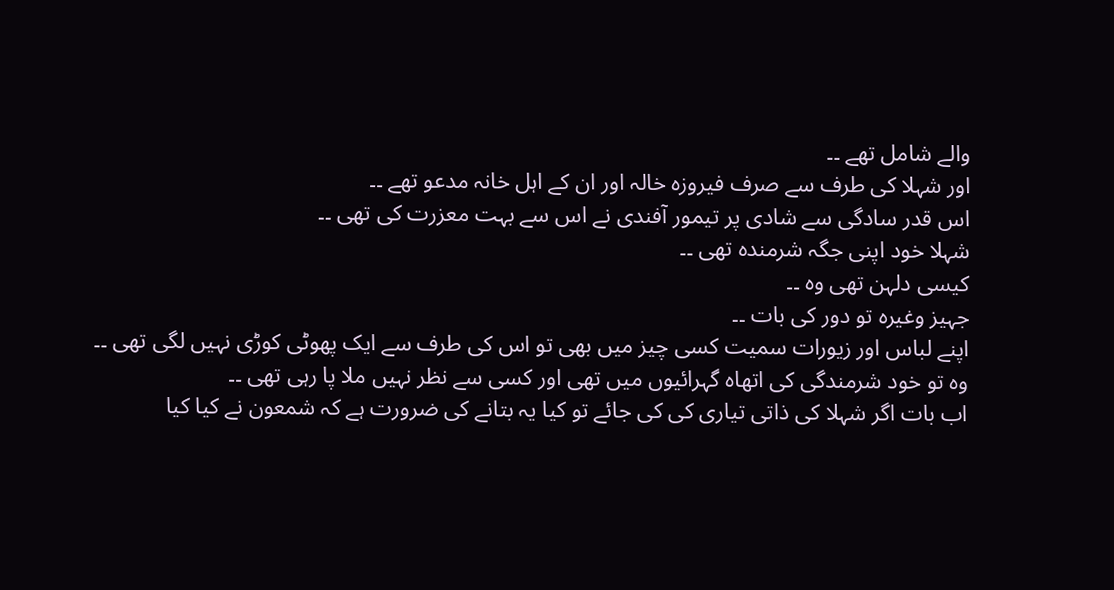والے شامل تھے ۔۔
اور شہلا کی طرف سے صرف فیروزہ خالہ اور ان کے اہل خانہ مدعو تھے ۔۔
اس قدر سادگی سے شادی پر تیمور آفندی نے اس سے بہت معزرت کی تھی ۔۔
شہلا خود اپنی جگہ شرمندہ تھی ۔۔
کیسی دلہن تھی وہ ۔۔
جہیز وغیرہ تو دور کی بات ۔۔
اپنے لباس اور زیورات سمیت کسی چیز میں بھی تو اس کی طرف سے ایک پھوٹی کوڑی نہیں لگی تھی ۔۔
وہ تو خود شرمندگی کی اتھاہ گہرائیوں میں تھی اور کسی سے نظر نہیں ملا پا رہی تھی ۔۔
اب بات اگر شہلا کی ذاتی تیاری کی کی جائے تو کیا یہ بتانے کی ضرورت ہے کہ شمعون نے کیا کیا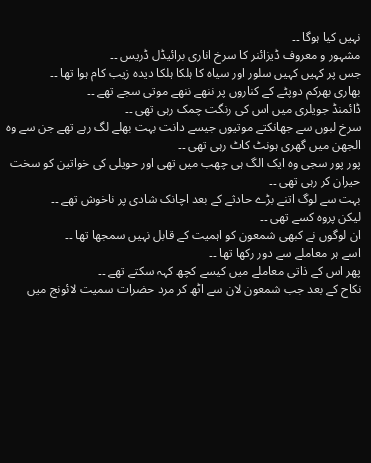نہیں کیا ہوگا ۔۔
مشہور و معروف ڈیزائنر کا سرخ اناری برائیڈل ڈریس ۔۔
جس پر کہیں کہیں سلور اور سیاہ کا ہلکا ہلکا دیدہ زیب کام ہوا تھا ۔۔
بھاری بھرکم دوپٹے کے کناروں پر ننھے ننھے موتی سجے تھے ۔۔
ڈائمنڈ جویلری میں اس کی رنگت چمک رہی تھی ۔۔
سرخ لبوں سے جھانکتے موتیوں جیسے دانت بہت بھلے لگ رہے تھے جن سے وہ الجھن میں گھری ہونٹ کاٹ رہی تھی ۔۔
پور پور سجی وہ ایک الگ ہی چھب میں تھی اور حویلی کی خواتین کو سخت حیران کر رہی تھی ۔۔
بہت سے لوگ اتنے بڑے حادثے کے بعد اچانک شادی پر ناخوش تھے ۔۔
لیکن پروہ کسے تھی ۔۔
ان لوگوں نے کبھی شمعون کو اہمیت کے قابل نہیں سمجھا تھا ۔۔
اسے ہر معاملے سے دور رکھا تھا ۔۔
پھر اس کے ذاتی معاملے میں کیسے کچھ کہہ سکتے تھے ۔۔
نکاح کے بعد جب شمعون لان سے اٹھ کر مرد حضرات سمیت لائونج میں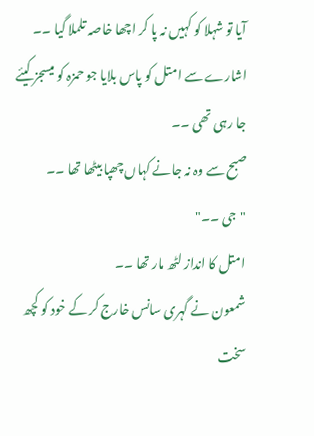آیا تو شہلا کو کہیں نہ پا کر اچھا خاصہ تلملا گیا ۔۔
اشارے سے امتل کو پاس بلایا جو حمزہ کو میسجز کیئے جا رہی تھی ۔۔
صبح سے وہ نہ جانے کہاں چھپا بیٹھا تھا ۔۔
"جی ۔۔"
امتل کا انداز لٹھ مار تھا ۔۔
شمعون نے گہری سانس خارج کر کے خود کو کچھ سخت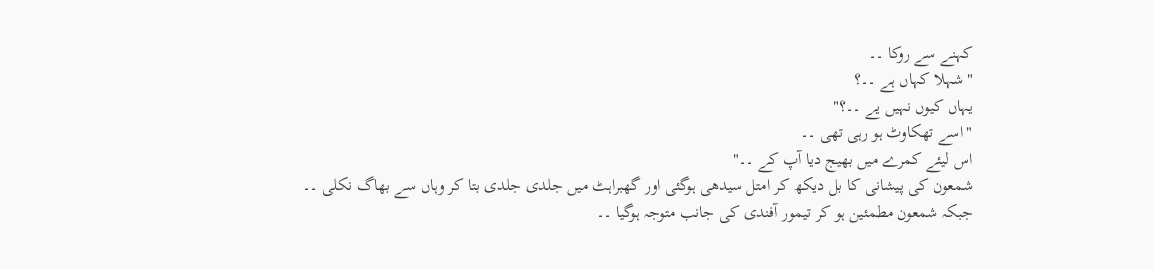کہنے سے روکا ۔۔
"شہلا کہاں ہے ۔۔؟
یہاں کیوں نہیں یے ۔۔؟"
"اسے تھکاوٹ ہو رہی تھی ۔۔
اس لیئے کمرے میں بھیج دیا آپ کے ۔۔"
شمعون کی پیشانی کا بل دیکھ کر امتل سیدھی ہوگئی اور گھبراہٹ میں جلدی جلدی بتا کر وہاں سے بھاگ نکلی ۔۔
جبکہ شمعون مطمئین ہو کر تیمور آفندی کی جانب متوجہ ہوگیا ۔۔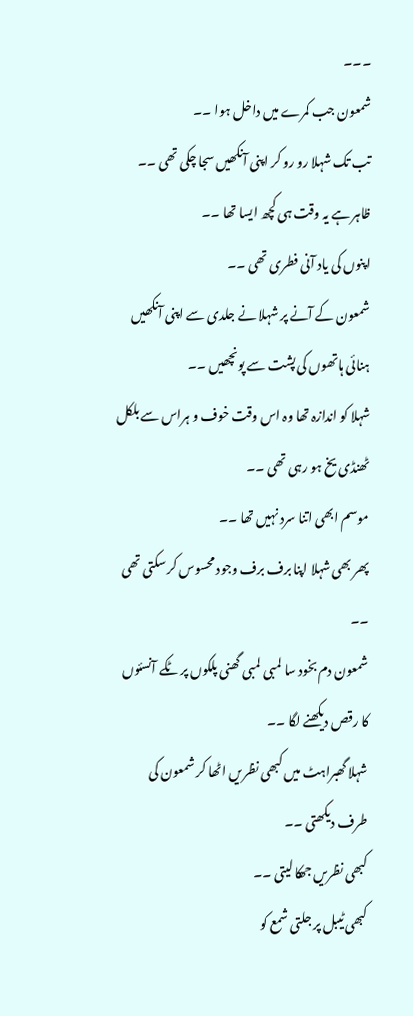۔۔۔
شمعون جب کمرے میں داخل ہوا ۔۔
تب تک شہلا رو رو کر اپنی آنکھیں سجا چکی تھی ۔۔
ظاہر ہے یہ وقت ہی کچھ ایسا تھا ۔۔
اپنوں کی یاد آنی فطری تھی ۔۔
شمعون کے آنے پر شہلا نے جلدی سے اپنی آنکھیں ہنائی ہاتھوں کی پشت سے پونچھیں ۔۔
شہلا کو اندازہ تھا وہ اس وقت خوف و ہراس سے بلکل ٹھنڈی یخ ہو رہی تھی ۔۔
موسم ابھی اتنا سرد نہیں تھا ۔۔
پھر بھی شہلا اپنا برف برف وجود محسوس کر سکتی تھی ۔۔
شمعون دم بخود سا لمبی لمبی گھنی پلکوں پر ٹکے آنسئوں کا رقص دیکھنے لگا ۔۔
شہلا گھبراہٹ میں کبھی نظریں اٹھا کر شمعون کی طرف دیکھتی ۔۔
کبھی نظریں جھکا لیتی ۔۔
کبھی ٹیبل پر جلتی شمع کو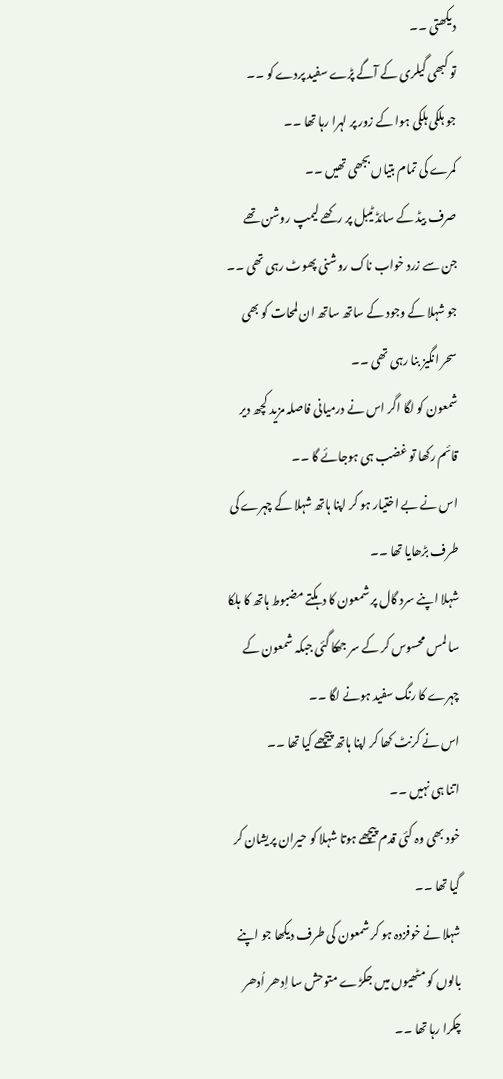دیکھتی ۔۔
تو کبھی گیلری کے آگے پڑے سفید پردے کو ۔۔
جو ہلکی ہلکی ہوا کے زور پر لہرا رہا تھا ۔۔
کمرے کی تمام بتیاں بجھی تھیں ۔۔
صرف بیڈ کے سائڈ ٹیبل پر رکھے لیمپ روشن تھے جن سے زرد خواب ناک روشنی پھوٹ رہی تھی ۔۔
جو شہلا کے وجود کے ساتھ ساتھ ان لمحات کو بھی سحر انگیز بنا رہی تھی ۔۔
شمعون کو لگا اگر اس نے درمیانی فاصلہ مزید کچھ دیر قائم رکھا تو غضب ہی ہوجائے گا ۔۔
اس نے بے اختیار ہو کر اپنا ہاتھ شہلا کے چہرے کی طرف بڑھایا تھا ۔۔
شہلا اپنے سرد گال پر شمعون کا دہکتے مضبوط ہاتھ کا ہلکا سا لمس محسوس کر کے سر جھکا گئی جبکہ شمعون کے چہرے کا رنگ سفید ہونے لگا ۔۔
اس نے کرنٹ کھا کر اپنا ہاتھ پیچھے کیا تھا ۔۔
اتنا ہی نہیں ۔۔
خود بھی وہ کئی قدم پیچھے ہوتا شہلا کو حیران پریشان کر گیا تھا ۔۔
شہلا نے خوفزدہ ہو کر شمعون کی طرف دیکھا جو اپنے بالوں کو مٹھیوں میں جکڑے متوحش سا اِدھر اُدھر چکرا رہا تھا ۔۔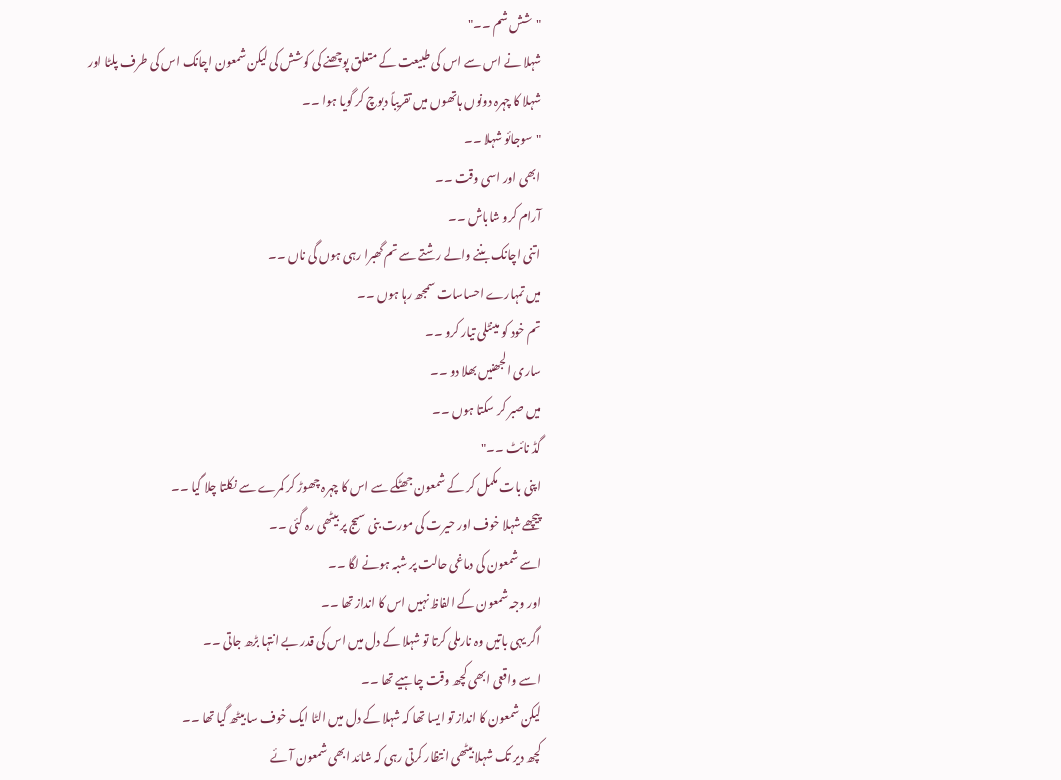"شش شم ۔۔"
شہلا نے اس سے اس کی طبیعت کے متعلق پوچھنے کی کوشش کی لیکن شمعون اچانک اس کی طرف پلٹا اور شہلا کا چہرہ دونوں ہاتھوں میں تقریباً دبوچ کر گویا ہوا ۔۔
"سوجائو شہلا ۔۔
ابھی اور اسی وقت ۔۔
آرام کرو شاباش ۔۔
اتنی اچانک بننے والے رشتے سے تم گھبرا رہی ہوں گی ناں ۔۔
میں تمہارے احساسات سمجھ رہا ہوں ۔۔
تم خود کو مینٹلی تیار کرو ۔۔
ساری الجھنیں بھلا دو ۔۔
میں صبر کر سکتا ہوں ۔۔
گڈ نائٹ ۔۔"
اپنی بات مکمل کر کے شمعون جھٹکے سے اس کا چہرہ چھوڑ کر کمرے سے نکلتا چلا گیا ۔۔
پیچھے شہلا خوف اور حیرت کی مورت بنی سیج پر بیٹھی رہ گئی ۔۔
اسے شمعون کی دماغی حالت پر شبہ ہونے لگا ۔۔
اور وجہ شمعون کے الفاظ نہیں اس کا انداز تھا ۔۔
اگر یہی باتیں وہ نارملی کرتا تو شہلا کے دل میں اس کی قدر بے انتہا بڑھ جاتی ۔۔
اسے واقعی ابھی کچھ وقت چاہیے تھا ۔۔
لیکن شمعون کا انداز تو ایسا تھا کہ شہلا کے دل میں الٹا ایک خوف سا بیٹھ گیا تھا ۔۔
کچھ دیر تک شہلا بیٹھی انتظار کرتی رہی کہ شائد ابھی شمعون آئے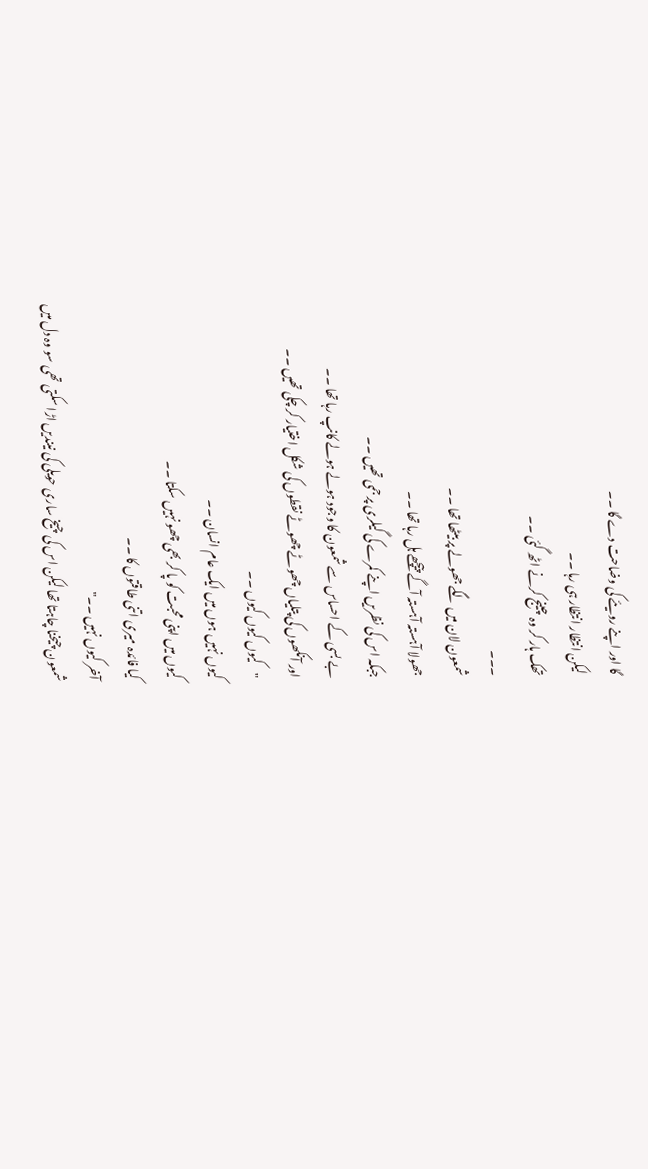گا اور اپنے رویئے کی وضاحت دے گا ۔۔
لیکن انتظار انتظار ہی رہا ۔۔
تھک ہار کر وہ چینج کرنے اٹھ گئی ۔۔
۔۔۔
شمعون لان میں لگے جھولے پر بیٹھا تھا ۔۔
جھولا آہستہ آہستہ آگے پیچھے ہل رہا تھا ۔۔
جبکہ اس کی نظریں اپنے کمرے کی گیلری پر جمی تھیں ۔۔
بے بسی کے احساس سے شمعون کا وجود ہولے ہولے کانپ رہا تھا ۔۔
اور آنکھوں کی پتلیاں چھوٹے چھوٹے نقطوں کی شکل اختیار کر چکی تھیں ۔۔
"کیوں کیوں کیوں ۔۔
کیوں نہیں ہوں میں ایک عام انسان ۔۔
کیوں میں اپنی محبت کو پا کر بھی چھو نہیں سکتا ۔۔
کیا فائدہ میری اتنی طاقتوں کا ۔۔
آخر کیوں نہیں ۔۔"
شمعون چیخنا چاہتا تھا لیکن اس کی چیخ ساری حویلی کی نیندیں اڑا سکتی تھی سو وہ دل میں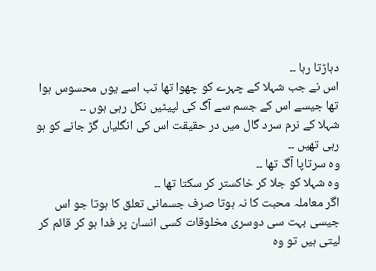دہاڑتا رہا ۔۔
اس نے جب شہلا کے چہرے کو چھوا تھا تب اسے یوں محسوس ہوا تھا جیسے اس کے جسم سے آگ کی لپیٹیں نکل رہی ہوں ۔۔
شہلا کے نرم سرد گال میں در حقیقت اس کی انگلیاں گڑ جانے کو ہو رہی تھیں ۔۔
وہ سرتاپا آگ تھا ۔۔
وہ شہلا کو جلا کر خاکستر کر سکتا تھا ۔۔
اگر معاملہ محبت کا نہ ہوتا صرف جسمانی تعلق کا ہوتا جو اس جیسی بہت سی دوسری مخلوقات کسی انسان پر فدا ہو کر قائم کر لیتی ہیں تو وہ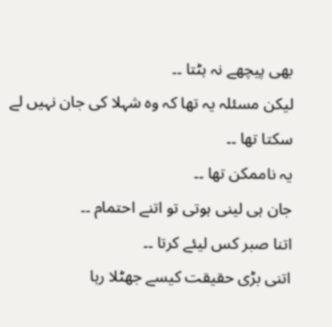بھی پیچھے نہ ہٹتا ۔۔
لیکن مسئلہ یہ تھا کہ وہ شہلا کی جان نہیں لے سکتا تھا ۔۔
یہ ناممکن تھا ۔۔
جان ہی لینی ہوتی تو اتنے احتمام ۔۔
اتنا صبر کس لیئے کرتا ۔۔
اتنی بڑی حقیقت کیسے جھٹلا رہا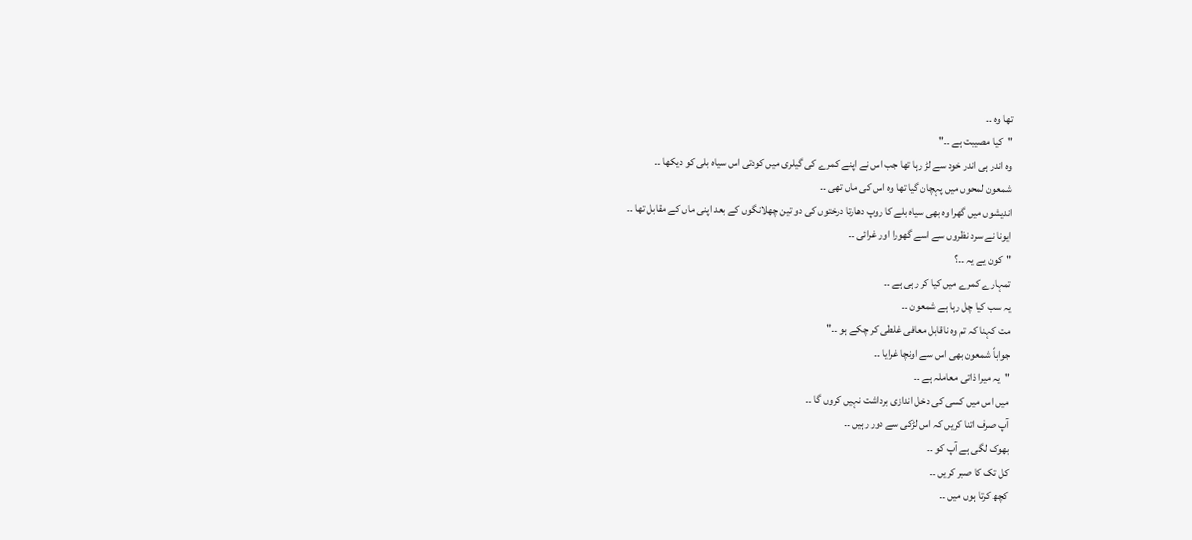تھا وہ ۔۔
"کیا مصیبت ہے ۔۔"
وہ اندر ہی اندر خود سے لڑ رہا تھا جب اس نے اپنے کمرے کی گیلری میں کودتی اس سیاہ بلی کو دیکھا ۔۔
شمعون لمحوں میں پہچان گیا تھا وہ اس کی ماں تھی ۔۔
اندیشوں میں گھرا وہ بھی سیاہ بلے کا روپ دھارتا درختوں کی دو تین چھلانگوں کے بعد اپنی ماں کے مقابل تھا ۔۔
ایونا نے سرد نظروں سے اسے گھورا اور غرائی ۔۔
"کون یے یہ ۔۔؟
تمہارے کمرے میں کیا کر رہی ہے ۔۔
یہ سب کیا چل رہا ہے شمعون ۔۔
مت کہنا کہ تم وہ ناقابل معافی غلطی کر چکے ہو ۔۔"
جواباً شمعون بھی اس سے اونچا غرایا ۔۔
"یہ میرا ذاتی معاملہ ہے ۔۔
میں اس میں کسی کی دخل اندازی برداشت نہیں کروں گا ۔۔
آپ صرف اتنا کریں کہ اس لڑکی سے دور رہیں ۔۔
بھوک لگی ہے آپ کو ۔۔
کل تک کا صبر کریں ۔۔
کچھ کرتا ہوں میں ۔۔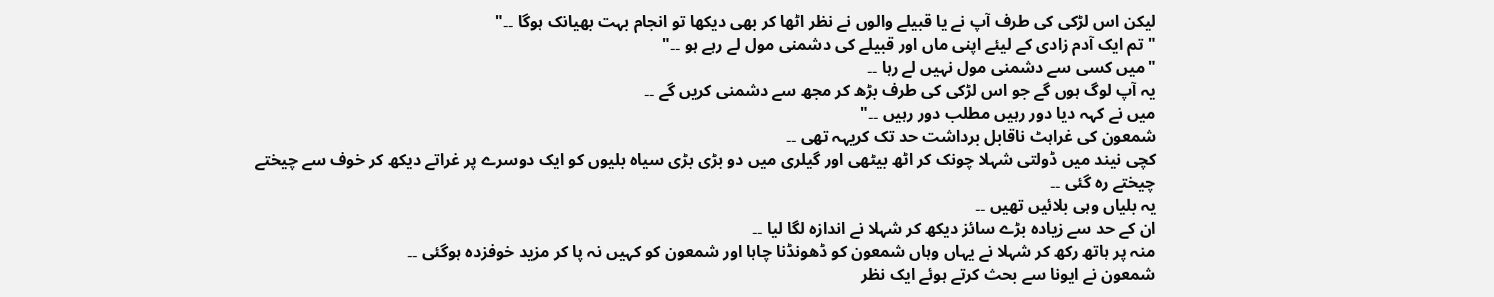لیکن اس لڑکی کی طرف آپ نے یا قبیلے والوں نے نظر اٹھا کر بھی دیکھا تو انجام بہت بھیانک ہوگا ۔۔"
"تم ایک آدم زادی کے لیئے اپنی ماں اور قبیلے کی دشمنی مول لے رہے ہو ۔۔"
"میں کسی سے دشمنی مول نہیں لے رہا ۔۔
یہ آپ لوگ ہوں گے جو اس لڑکی کی طرف بڑھ کر مجھ سے دشمنی کریں گے ۔۔
میں نے کہہ دیا دور رہیں مطلب دور رہیں ۔۔"
شمعون کی غراہٹ ناقابل برداشت حد تک کریہہ تھی ۔۔
کچی نیند میں ڈولتی شہلا چونک کر اٹھ بیٹھی اور گیلری میں دو بڑی بڑی سیاہ بلیوں کو ایک دوسرے پر غراتے دیکھ کر خوف سے چیختے چیختے رہ گئی ۔۔
یہ بلیاں وہی بلائیں تھیں ۔۔
ان کے حد سے زیادہ بڑے سائز دیکھ کر شہلا نے اندازہ لگا لیا ۔۔
منہ پر ہاتھ رکھ کر شہلا نے یہاں وہاں شمعون کو ڈھونڈنا چاہا اور شمعون کو کہیں نہ پا کر مزید خوفزدہ ہوگئی ۔۔
شمعون نے ایونا سے بحث کرتے ہوئے ایک نظر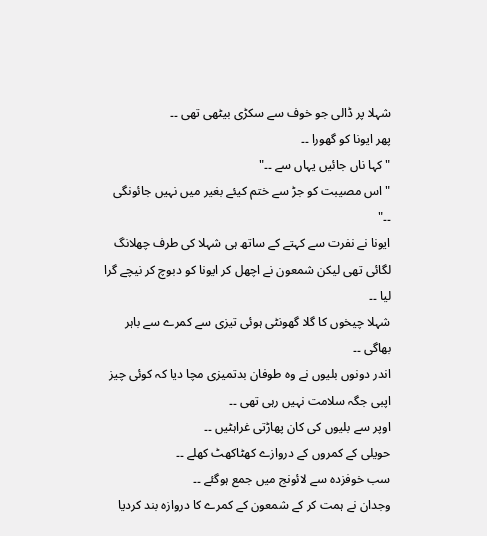شہلا پر ڈالی جو خوف سے سکڑی بیٹھی تھی ۔۔
پھر ایونا کو گھورا ۔۔
"کہا ناں جائیں یہاں سے ۔۔"
"اس مصیبت کو جڑ سے ختم کیئے بغیر میں نہیں جائونگی ۔۔"
ایونا نے نفرت سے کہتے کے ساتھ ہی شہلا کی طرف چھلانگ لگائی تھی لیکن شمعون نے اچھل کر ایونا کو دبوچ کر نیچے گرا لیا ۔۔
شہلا چیخوں کا گلا گھونٹی ہوئی تیزی سے کمرے سے باہر بھاگی ۔۔
اندر دونوں بلیوں نے وہ طوفان بدتمیزی مچا دیا کہ کوئی چیز اپبی جگہ سلامت نہیں رہی تھی ۔۔
اوپر سے بلیوں کی کان پھاڑتی غراہٹیں ۔۔
حویلی کے کمروں کے دروازے کھٹاکھٹ کھلے ۔۔
سب خوفزدہ سے لائونج میں جمع ہوگئے ۔۔
وجدان نے ہمت کر کے شمعون کے کمرے کا دروازہ بند کردیا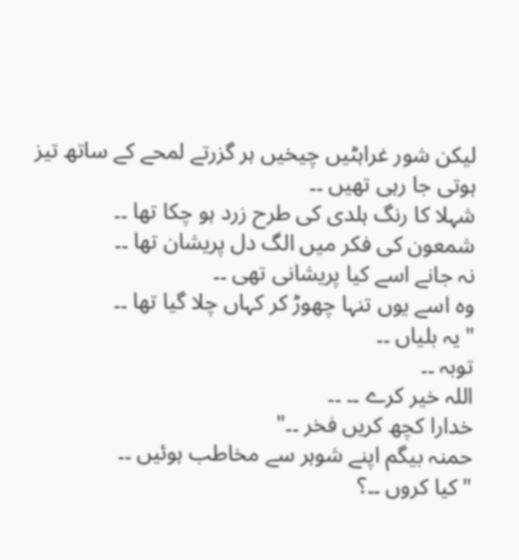لیکن شور غراہٹیں چیخیں ہر گزرتے لمحے کے ساتھ تیز ہوتی جا رہی تھیں ۔۔
شہلا کا رنگ ہلدی کی طرح زرد ہو چکا تھا ۔۔
شمعون کی فکر میں الگ دل پریشان تھا ۔۔
نہ جانے اسے کیا پریشانی تھی ۔۔
وہ اسے یوں تنہا چھوڑ کر کہاں چلا گیا تھا ۔۔
"یہ بلیاں ۔۔
توبہ ۔۔
اللہ خیر کرے ۔۔ ۔۔
خدارا کچھ کریں فخر ۔۔"
حمنہ بیگم اپنے شوہر سے مخاطب ہوئیں ۔۔
"کیا کروں ۔۔؟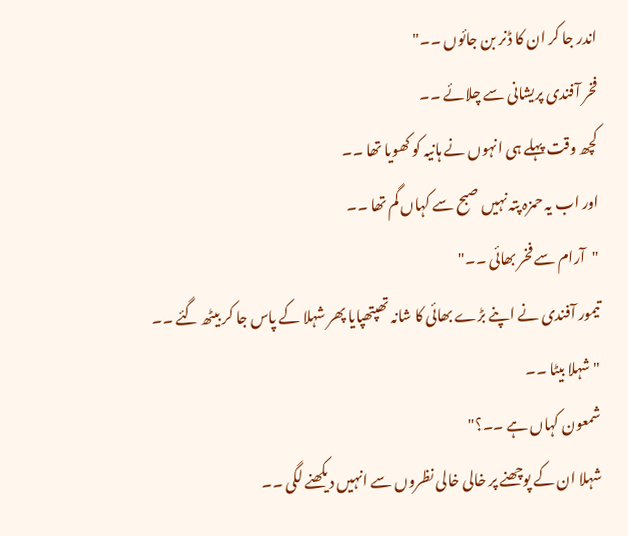اندر جا کر ان کا ڈنر بن جائوں ۔۔"
فخر آفندی پریشانی سے چلائے ۔۔
کچھ وقت پہلے ہی انہوں نے ہانیہ کو کھویا تھا ۔۔
اور اب یہ حمزہ پتہ نہیں صبح سے کہاں گم تھا ۔۔
"آرام سے فخر بھائی ۔۔"
تیمور آفندی نے اپنے بڑے بھائی کا شانہ تھپتھپایا پھر شہلا کے پاس جا کر بیٹھ گئے ۔۔
"شہلا بیٹا ۔۔
شمعون کہاں ہے ۔۔؟"
شہلا ان کے پوچھنے پر خالی خالی نظروں سے انہیں دیکھنے لگی ۔۔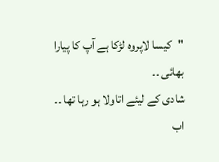"کیسا لاپروہ لڑکا ہے آپ کا پیارا بھائی ۔۔
شادی کے لیئے اتاولا ہو رہا تھا ۔۔
اب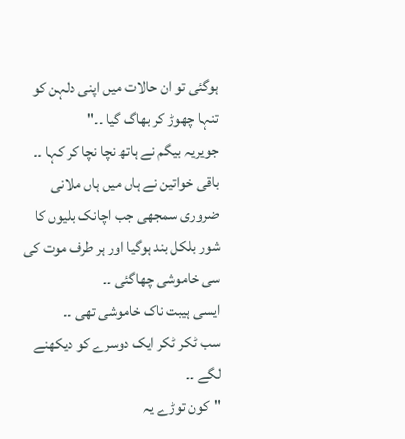ہوگئی تو ان حالات میں اپنی دلہن کو تنہا چھوڑ کر بھاگ گیا ۔۔"
جویریہ بیگم نے ہاتھ نچا نچا کر کہا ۔۔
باقی خواتین نے ہاں میں ہاں ملانی ضروری سمجھی جب اچانک بلیوں کا شور بلکل بند ہوگیا اور ہر طرف موت کی سی خاموشی چھاگئی ۔۔
ایسی ہیبت ناک خاموشی تھی ۔۔
سب ٹکر ٹکر ایک دوسرے کو دیکھنے لگے ۔۔
"کون توڑے یہ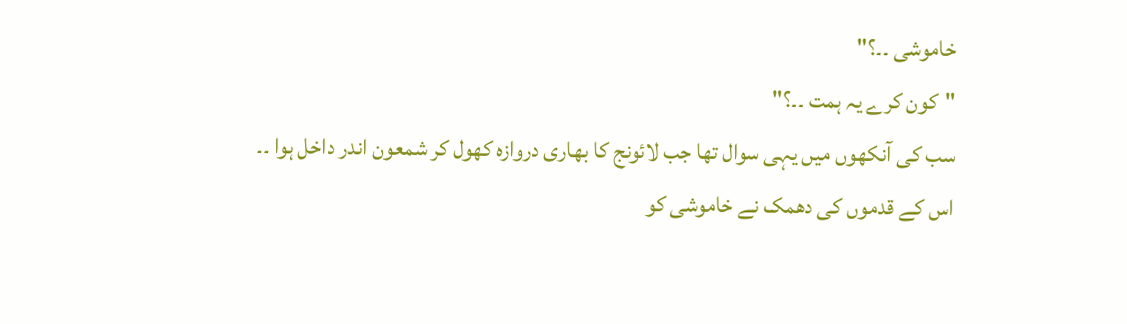خاموشی ۔۔؟"
"کون کرے یہ ہمت ۔۔؟"
سب کی آنکھوں میں یہی سوال تھا جب لائونج کا بھاری دروازہ کھول کر شمعون اندر داخل ہوا ۔۔
اس کے قدموں کی دھمک نے خاموشی کو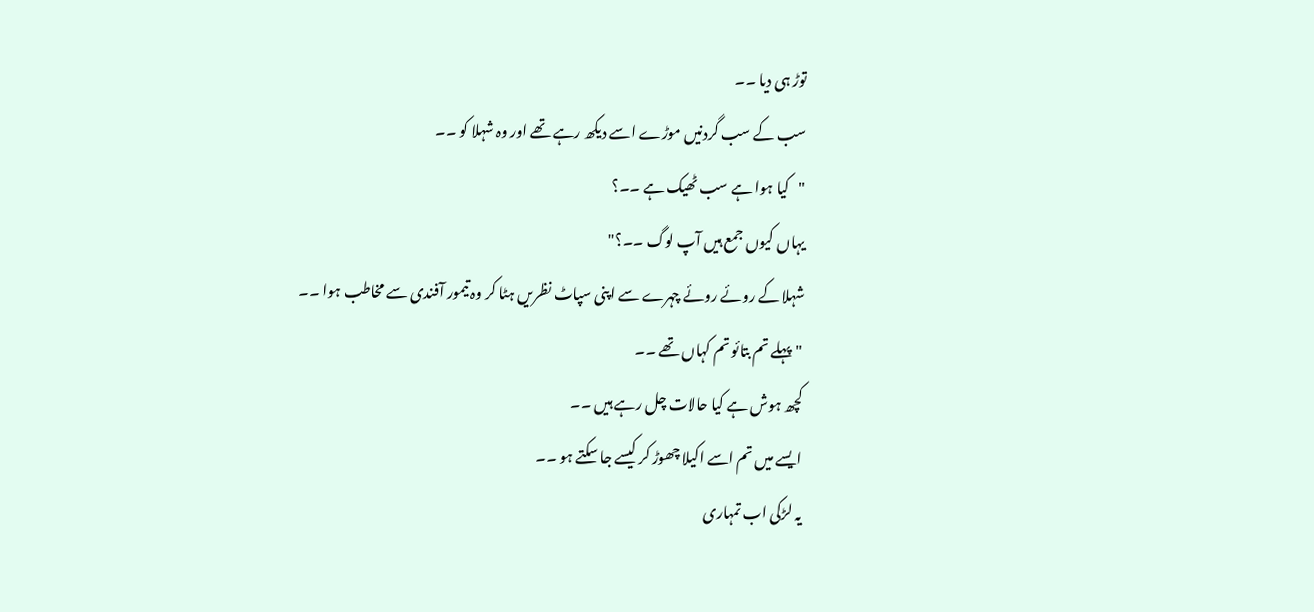توڑ ہی دیا ۔۔
سب کے سب گردنیں موڑے اسے دیکھ رہے تھے اور وہ شہلا کو ۔۔
"کیا ہوا ہے سب ٹھیک ہے ۔۔؟
یہاں کیوں جمع ہیں آپ لوگ ۔۔؟"
شہلا کے روئے روئے چہرے سے اپنی سپاٹ نظریں ہٹا کر وہ تیمور آفندی سے مخاطب ہوا ۔۔
"پہلے تم بتائو تم کہاں تھے ۔۔
کچھ ہوش ہے کیا حالات چل رہے ہیں ۔۔
ایسے میں تم اسے اکیلا چھوڑ کر کیسے جا سکتے ہو ۔۔
یہ لڑکی اب تمہاری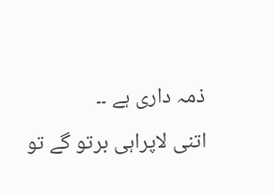ذمہ داری ہے ۔۔
اتنی لاپراہی برتو گے تو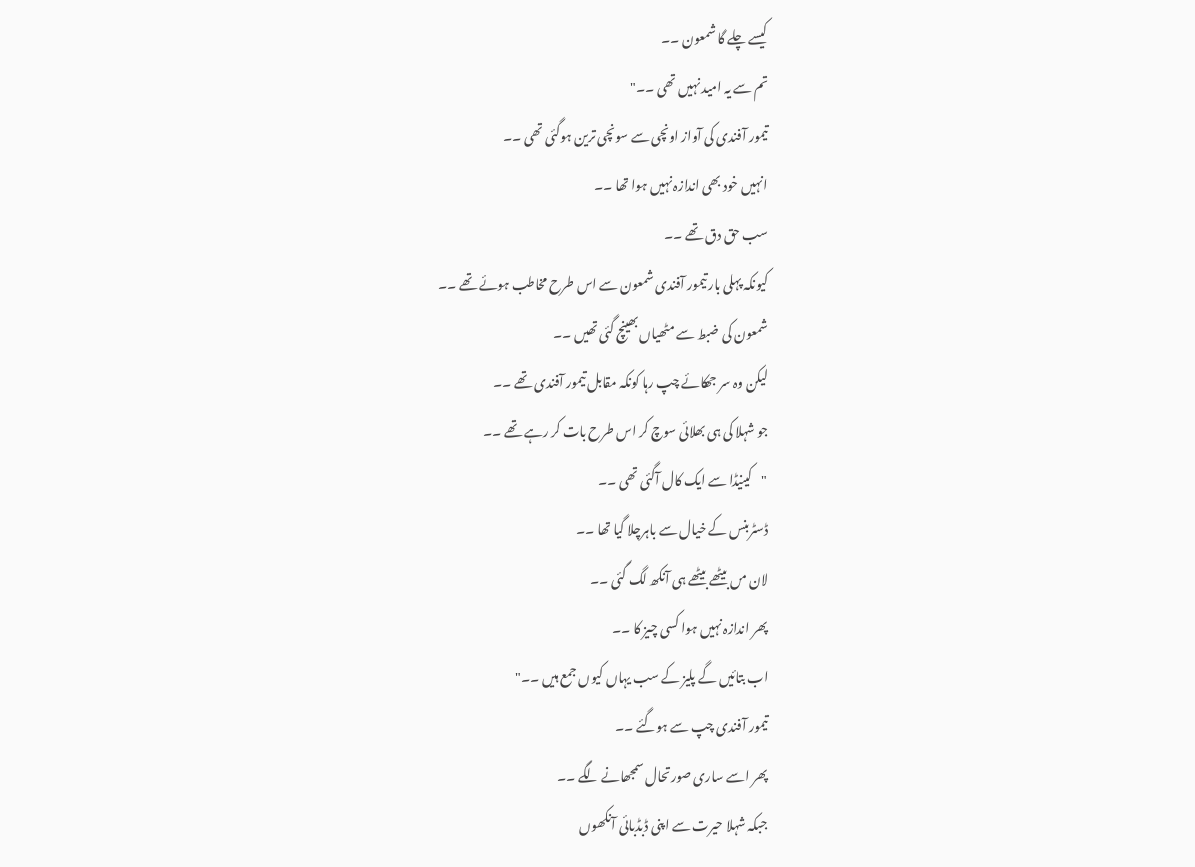کیسے چلے گا شمعون ۔۔
تم سے یہ امید نہیں تھی ۔۔"
تیمور آفندی کی آواز اونچی سے سونچی ترین ہوگئی تھی ۔۔
انہیں خود بھی اندازہ نہیں ہوا تھا ۔۔
سب حق دق تھے ۔۔
کیونکہ پہلی بار تیمور آفندی شمعون سے اس طرح مخاطب ہوئے تھے ۔۔
شمعون کی ضبط سے مٹھیاں بھینچ گئی تھیں ۔۔
لیکن وہ سر جھکائے چپ رہا کونکہ مقابل تیمور آفندی تھے ۔۔
جو شہلا کی ہی بھلائی سوچ کر اس طرح بات کر رہے تھے ۔۔
"کینیڈا سے ایک کال آگئی تھی ۔۔
ڈسٹربنس کے خیال سے باہرچلا گیا تھا ۔۔
لان مں بیٹھے بیٹھے ہی آنکھ لگ گئی ۔۔
پھر اندازہ نہیں ہوا کسی چیز کا ۔۔
اب بتائیں گے پلیز کے سب یہاں کیوں جمع ہیں ۔۔"
تیمور آفندی چپ سے ہوگئے ۔۔
پھر اسے ساری صورتحال سمجھانے لگے ۔۔
جبکہ شہلا حیرت سے اپنی ڈبڈبائی آنکھوں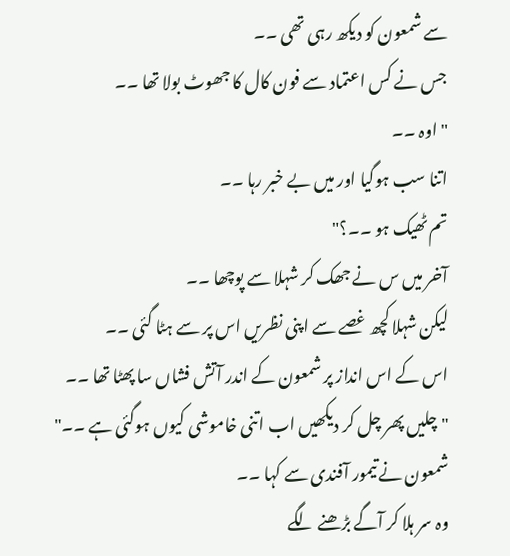سے شمعون کو دیکھ رہی تھی ۔۔
جس نے کس اعتماد سے فون کال کا جھوٹ بولا تھا ۔۔
"اوہ ۔۔
اتنا سب ہوگیا اور میں بے خبر رہا ۔۔
تم ٹھیک ہو ۔۔؟"
آخر میں س نے جھک کر شہلا سے پوچھا ۔۔
لیکن شہلا کچھ غصے سے اپنی نظریں اس پر سے ہٹا گئی ۔۔
اس کے اس انداز پر شمعون کے اندر آتش فشاں سا پھٹا تھا ۔۔
"چلیں پھر چل کر دیکھیں اب اتنی خاموشی کیوں ہوگئی ہے ۔۔"
شمعون نے تیمور آفندی سے کہا ۔۔
وہ سر ہلا کر آگے بڑھنے لگے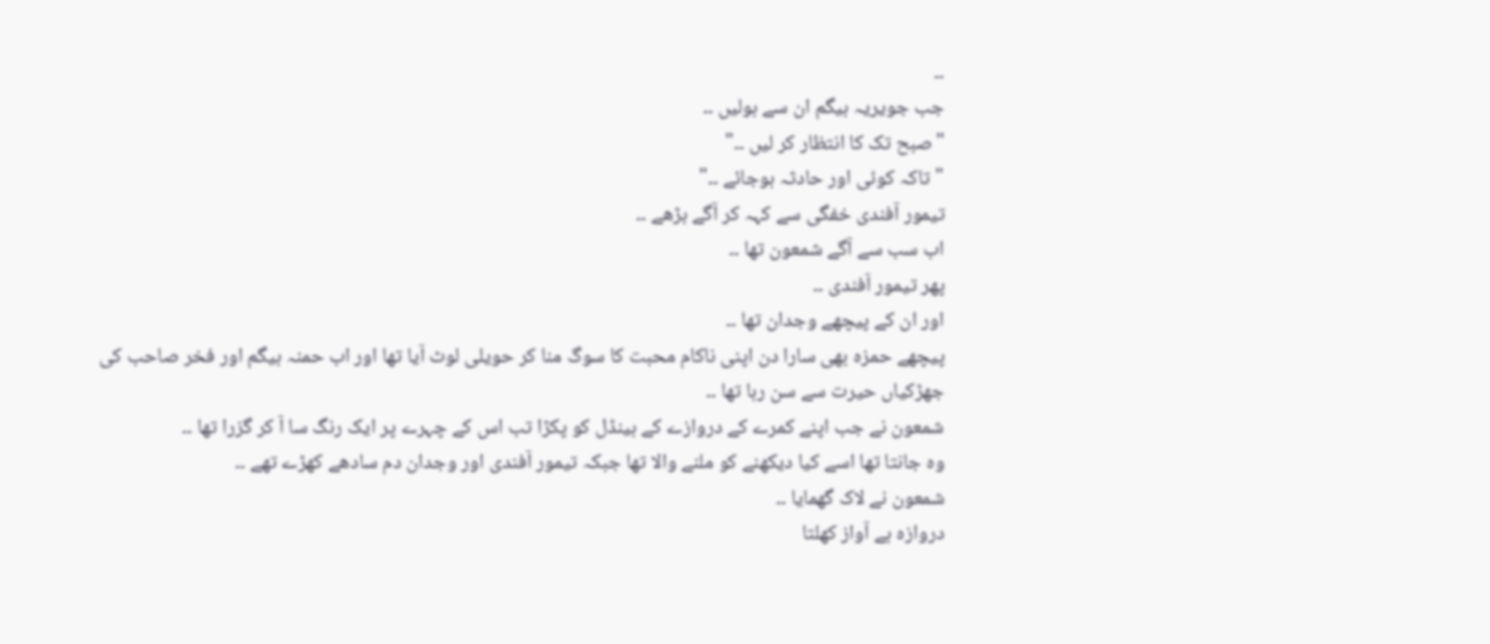۔۔
جب جویریہ بیگم ان سے بولیں ۔۔
"صبح تک کا انتظار کر لیں ۔۔"
"تاکہ کوئی اور حادثہ ہوجائے ۔۔"
تیمور آفندی خفگی سے کہہ کر آگے بڑھے ۔۔
اب سب سے آگے شمعون تھا ۔۔
پھر تیمور آفندی ۔۔
اور ان کے پیچھے وجدان تھا ۔۔
پیچھے حمزہ بھی سارا دن اپنی ناکام محبت کا سوگ منا کر حویلی لوٹ آیا تھا اور اب حمنہ بیگم اور فخر صاحب کی جھڑکیاں حیرت سے سن رہا تھا ۔۔
شمعون نے جب اپنے کمرے کے دروازے کے ہینڈل کو پکڑا تب اس کے چہرے پر ایک رنگ سا آ کر گزرا تھا ۔۔
وہ جانتا تھا اسے کیا دیکھنے کو ملنے والا تھا جبکہ تیمور آفندی اور وجدان دم سادھے کھڑے تھے ۔۔
شمعون نے لاک گھمایا ۔۔
دروازہ بے آواز کھلتا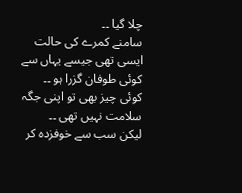چلا گیا ۔۔
سامنے کمرے کی حالت ایسی تھی جیسے یہاں سے کوئی طوفان گزرا ہو ۔۔
کوئی چیز بھی تو اپنی جگہ سلامت نہیں تھی ۔۔
لیکن سب سے خوفزدہ کر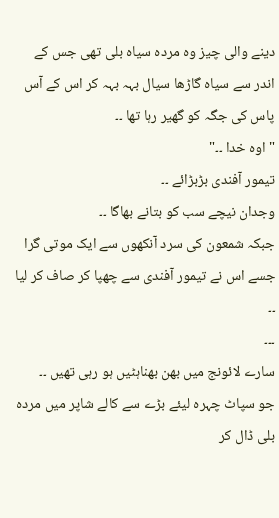دینے والی چیز وہ مردہ سیاہ بلی تھی جس کے اندر سے سیاہ گاڑھا سیال بہہ بہہ کر اس کے آس پاس کی جگہ کو گھیر رہا تھا ۔۔
"اوہ خدا ۔۔"
تیمور آفندی بڑبڑائے ۔۔
وجدان نیچے سب کو بتانے بھاگا ۔۔
جبکہ شمعون کی سرد آنکھوں سے ایک موتی گرا جسے اس نے تیمور آفندی سے چھپا کر صاف کر لیا ۔۔
۔۔۔
سارے لائونج میں بھن بھناہٹیں ہو رہی تھیں ۔۔
جو سپاٹ چہرہ لیئے بڑے سے کالے شاپر میں مردہ بلی ڈال کر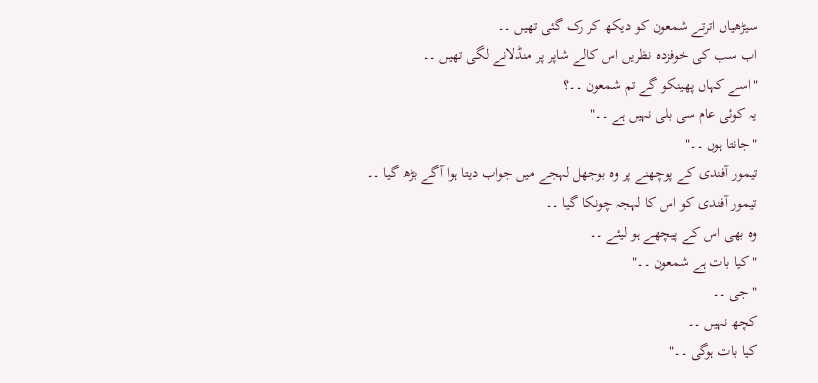سیڑھیاں اترتے شمعون کو دیکھ کر رک گئی تھیں ۔۔
اب سب کی خوفزدہ نظریں اس کالے شاپر پر منڈلانے لگی تھیں ۔۔
"اسے کہاں پھینکو گے تم شمعون ۔۔؟
یہ کوئی عام سی بلی نہیں ہے ۔۔"
"جانتا ہوں ۔۔"
تیمور آفندی کے پوچھنے پر وہ بوجھل لہجے میں جواب دیتا ہوا آگے بڑھ گیا ۔۔
تیمور آفندی کو اس کا لہجہ چونکا گیا ۔۔
وہ بھی اس کے پیچھے ہو لیئے ۔۔
"کیا بات ہے شمعون ۔۔"
"جی ۔۔
کچھ نہیں ۔۔
کیا بات ہوگی ۔۔"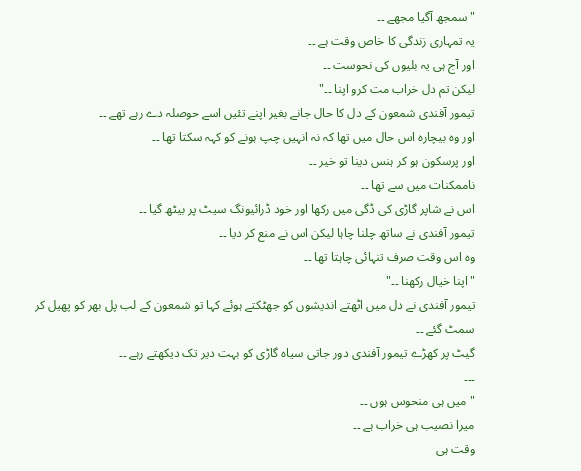"سمجھ آگیا مجھے ۔۔
یہ تمہاری زندگی کا خاص وقت ہے ۔۔
اور آج ہی یہ بلیوں کی نحوست ۔۔
لیکن تم دل خراب مت کرو اپنا ۔۔"
تیمور آفندی شمعون کے دل کا حال جانے بغیر اپنے تئیں اسے حوصلہ دے رہے تھے ۔۔
اور وہ بیچارہ اس حال میں تھا کہ نہ انہیں چپ ہونے کو کہہ سکتا تھا ۔۔
اور پرسکون ہو کر ہنس دینا تو خیر ۔۔
ناممکنات میں سے تھا ۔۔
اس نے شاپر گاڑی کی ڈگی میں رکھا اور خود ڈرائیونگ سیٹ پر بیٹھ گیا ۔۔
تیمور آفندی نے ساتھ چلنا چاہا لیکن اس نے منع کر دیا ۔۔
وہ اس وقت صرف تنہائی چاہتا تھا ۔۔
"اپنا خیال رکھنا ۔۔"
تیمور آفندی نے دل میں اٹھتے اندیشوں کو جھٹکتے ہوئے کہا تو شمعون کے لب پل بھر کو پھیل کر سمٹ گئے ۔۔
گیٹ پر کھڑے تیمور آفندی دور جاتی سیاہ گاڑی کو بہت دیر تک دیکھتے رہے ۔۔
۔۔۔
"میں ہی منحوس ہوں ۔۔
میرا نصیب ہی خراب ہے ۔۔
وقت ہی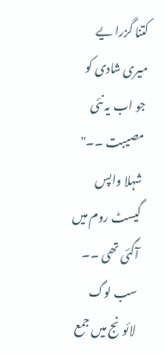کتنا گزرا یے میری شادی کو جو اب یہ نئی مصیبت ۔۔"
شہلا واپس گیسٹ روم میں آگئی تھی ۔۔
سب لوگ لائونج میں جمع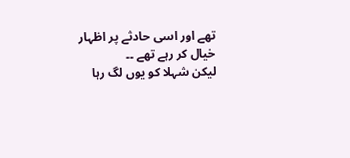تھے اور اسی حادثے پر اظہار خیال کر رہے تھے ۔۔
لیکن شہلا کو یوں لگ رہا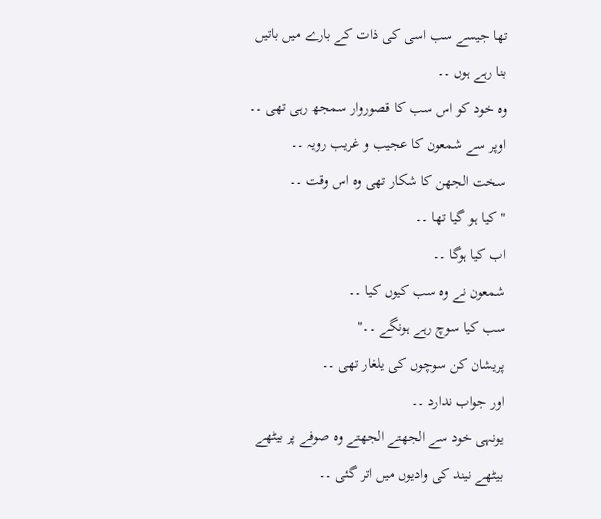تھا جیسے سب اسی کی ذات کے بارے میں باتیں بنا رہے ہوں ۔۔
وہ خود کو اس سب کا قصوروار سمجھ رہی تھی ۔۔
اوپر سے شمعون کا عجیب و غریب رویہ ۔۔
سخت الجھن کا شکار تھی وہ اس وقت ۔۔
" کیا ہو گیا تھا ۔۔
اب کیا ہوگا ۔۔
شمعون نے وہ سب کیوں کیا ۔۔
سب کیا سوچ رہے ہونگے ۔۔"
پریشان کن سوچوں کی یلغار تھی ۔۔
اور جواب ندارد ۔۔
یونہی خود سے الجھتے الجھتے وہ صوفے پر بیٹھے بیٹھے نیند کی وادیوں میں اتر گئی ۔۔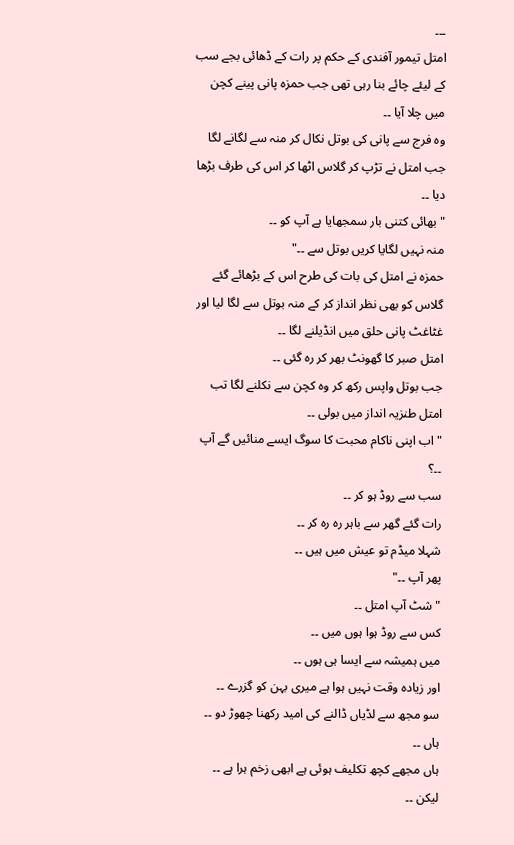۔۔۔
امتل تیمور آفندی کے حکم پر رات کے ڈھائی بجے سب کے لیئے چائے بنا رہی تھی جب حمزہ پانی پینے کچن میں چلا آیا ۔۔
وہ فرج سے پانی کی بوتل نکال کر منہ سے لگانے لگا جب امتل نے تڑپ کر گلاس اٹھا کر اس کی طرف بڑھا دیا ۔۔
"بھائی کتنی بار سمجھایا ہے آپ کو ۔۔
منہ نہیں لگایا کریں بوتل سے ۔۔"
حمزہ نے امتل کی بات کی طرح اس کے بڑھائے گئے گلاس کو بھی نظر انداز کر کے منہ بوتل سے لگا لیا اور غٹاغٹ پانی حلق میں انڈیلنے لگا ۔۔
امتل صبر کا گھونٹ بھر کر رہ گئی ۔۔
جب بوتل واپس رکھ کر وہ کچن سے نکلنے لگا تب امتل طنزیہ انداز میں بولی ۔۔
"اب اپنی ناکام محبت کا سوگ ایسے منائیں گے آپ ۔۔؟
سب سے روڈ ہو کر ۔۔
رات گئے گھر سے باہر رہ رہ کر ۔۔
شہلا میڈم تو عیش میں ہیں ۔۔
پھر آپ ۔۔"
"شٹ آپ امتل ۔۔
کس سے روڈ ہوا ہوں میں ۔۔
میں ہمیشہ سے ایسا ہی ہوں ۔۔
اور زیادہ وقت نہیں ہوا ہے میری بہن کو گزرے ۔۔
سو مجھ سے لڈیاں ڈالنے کی امید رکھنا چھوڑ دو ۔۔
ہاں ۔۔
ہاں مجھے کچھ تکلیف ہوئی ہے ابھی زخم ہرا ہے ۔۔
لیکن ۔۔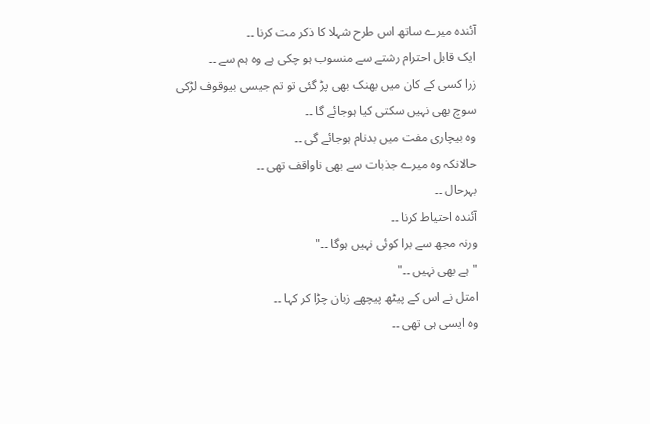آئندہ میرے ساتھ اس طرح شہلا کا ذکر مت کرنا ۔۔
ایک قابل احترام رشتے سے منسوب ہو چکی ہے وہ ہم سے ۔۔
زرا کسی کے کان میں بھنک بھی پڑ گئی تو تم جیسی بیوقوف لڑکی سوچ بھی نہیں سکتی کیا ہوجائے گا ۔۔
وہ بیچاری مفت میں بدنام ہوجائے گی ۔۔
حالانکہ وہ میرے جذبات سے بھی ناواقف تھی ۔۔
بہرحال ۔۔
آئندہ احتیاط کرنا ۔۔
ورنہ مجھ سے برا کوئی نہیں ہوگا ۔۔"
"ہے بھی نہیں ۔۔"
امتل نے اس کے پیٹھ پیچھے زبان چڑا کر کہا ۔۔
وہ ایسی ہی تھی ۔۔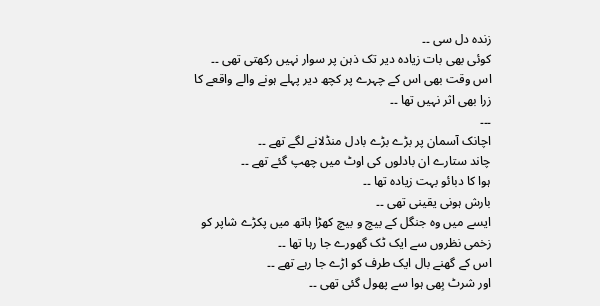زندہ دل سی ۔۔
کوئی بھی بات زیادہ دیر تک ذہن پر سوار نہیں رکھتی تھی ۔۔
اس وقت بھی اس کے چہرے پر کچھ دیر پہلے ہونے والے واقعے کا زرا بھی اثر نہیں تھا ۔۔
۔۔۔
اچانک آسمان پر بڑے بڑے بادل منڈلانے لگے تھے ۔۔
چاند ستارے ان بادلوں کی اوٹ میں چھپ گئے تھے ۔۔
ہوا کا دبائو بہت زیادہ تھا ۔۔
بارش ہونی یقینی تھی ۔۔
ایسے میں وہ جنگل کے بیچ و بیچ کھڑا ہاتھ میں پکڑے شاپر کو زخمی نظروں سے ایک ٹک گھورے جا رہا تھا ۔۔
اس کے گھنے بال ایک طرف کو اڑے جا رہے تھے ۔۔
اور شرٹ بِھی ہوا سے پھول گئی تھی ۔۔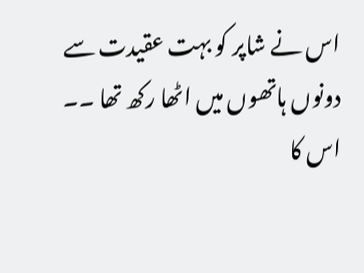اس نے شاپر کو بہت عقیدت سے دونوں ہاتھوں میں اٹھا رکھ تھا ۔۔
اس کا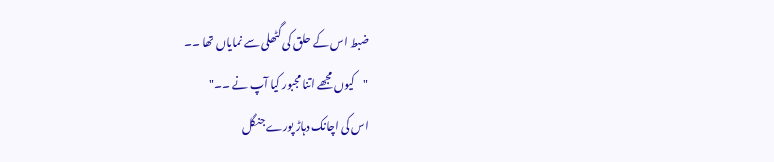ضبط اس کے حلق کی گٹھلی سے نمایاں تھا ۔۔
"کیوں مجھے اتنا مجبور کیا آپ نے ۔۔"
اس کی اچانک دہاڑ پورے جنگل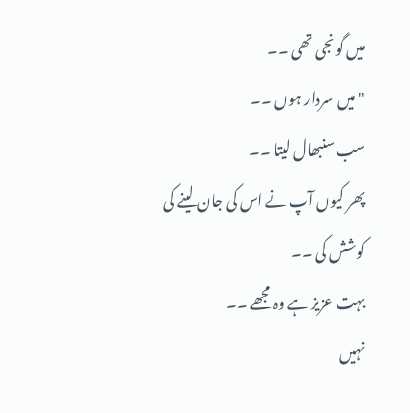میں گونجی تھی ۔۔
"میں سردار ہوں ۔۔
سب سنبھال لیتا ۔۔
پھر کیوں آپ نے اس کی جان لینے کی کوشش کی ۔۔
بہت عزیز ہے وہ مجھے ۔۔
نہیں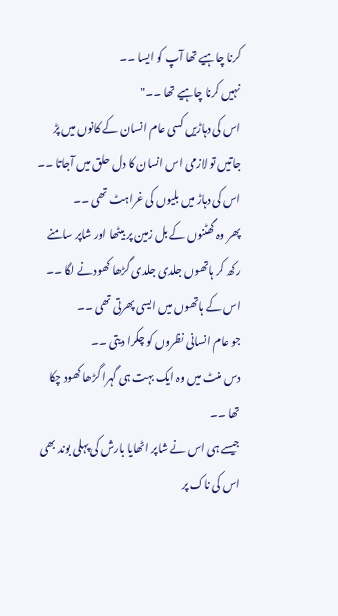کرنا چاہیے تھا آپ کو ایسا ۔۔
نہیں کرنا چاہیے تھا ۔۔"
اس کی دہاڑیں کسی عام انسان کے کانوں میں پڑ جاتیں تو لازمی اس انسان کا دل حلق میں آجاتا ۔۔
اس کی دہاڑ میں بلیوں کی غراہٹ تھی ۔۔
پھر وہ گھٹنوں کے بل زمین پر بیٹھا اور شاپر سامنے رکھ کر ہاتھوں جلدی جلدی گڑھا کھودنے لگا ۔۔
اس کے ہاتھوں میں ایسی پھرتی تھی ۔۔
جو عام انسانی نظروں کو چکرا دیتی ۔۔
دس منٹ میں وہ ایک بہت ہی گہرا گڑھا کھود چکا تھا ۔۔
جیسے ہی اس نے شاپر اٹھایا بارش کی پہلی بوند بھی اس کی ناک پر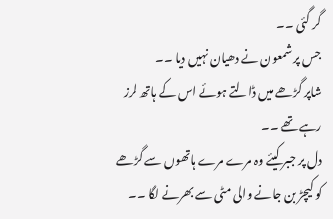گر گئی ۔۔
جس پر شمعون نے دھیان نہیں دیا ۔۔
شاپر گڑھے میں ڈالتے ہوئے اس کے ہاتھ لرز رہے تھے ۔۔
دل پر جبر کیئے وہ مرے مرے ہاتھوں سے گڑھے کو کیچڑ بن جانے والی مٹی سے بھرنے لگا ۔۔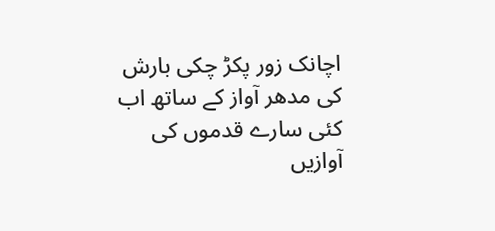اچانک زور پکڑ چکی بارش کی مدھر آواز کے ساتھ اب کئی سارے قدموں کی آوازیں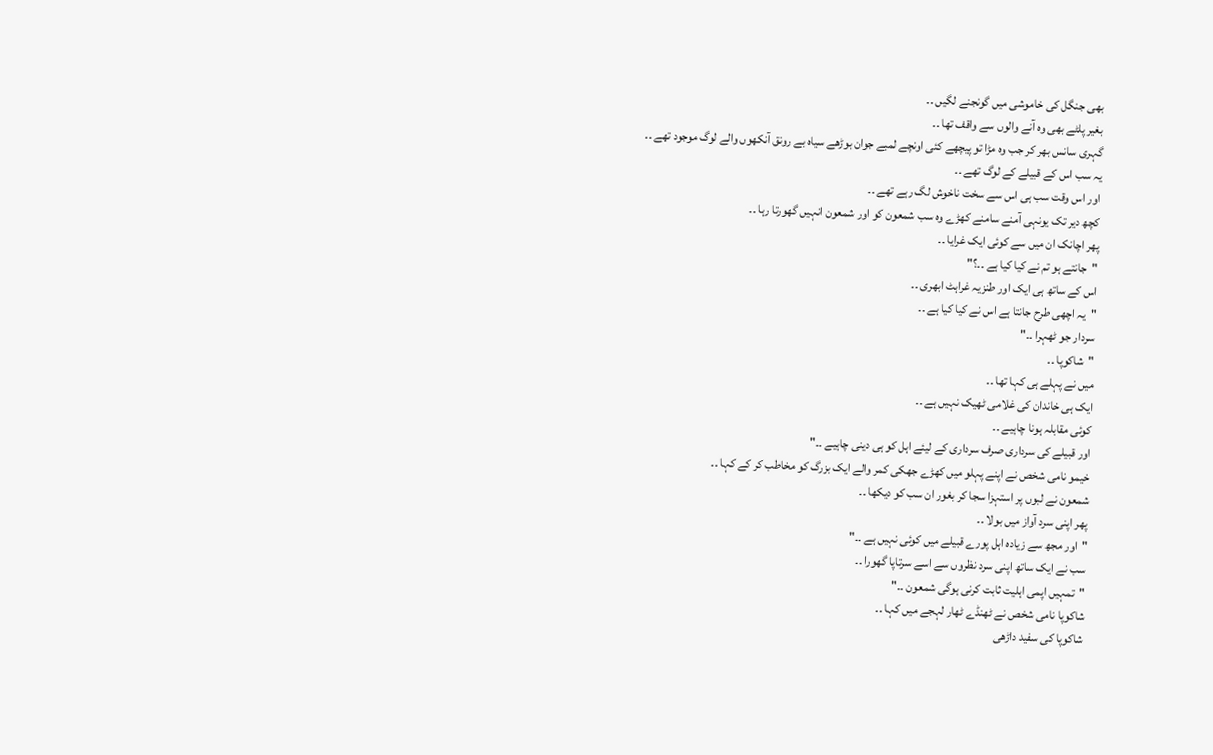بھی جنگل کی خاموشی میں گونجنے لگیں ۔۔
بغیر پلٹے بھی وہ آنے والوں سے واقف تھا ۔۔
گہری سانس بھر کر جب وہ مڑا تو پیچھے کئی اونچے لمبے جوان بوڑھے سیاہ بے رونق آنکھوں والے لوگ موجود تھے ۔۔
یہ سب اس کے قبیلے کے لوگ تھے ۔۔
اور اس وقت سب ہی اس سے سخت ناخوش لگ رہے تھے ۔۔
کچھ دیر تک یونہی آمنے سامنے کھڑے وہ سب شمعون کو اور شمعون انہیں گھورتا رہا ۔۔
پھر اچانک ان میں سے کوئی ایک غرایا ۔۔
"جانتے ہو تم نے کیا کیا ہے ۔۔؟"
اس کے ساتھ ہی ایک اور طنزیہ غراہٹ ابھری ۔۔
"یہ اچھی طرح جانتا ہے اس نے کیا کیا ہے ۔۔
سردار جو ٹھہرا ۔۔"
"شاکوپا ۔۔
میں نے پہلے ہی کہا تھا ۔۔
ایک ہی خاندان کی غلامی ٹھیک نہیں ہے ۔۔
کوئی مقابلہ ہونا چاہیے ۔۔
اور قبیلے کی سرداری صرف سرداری کے لیئے اہل کو ہی دینی چاہیے ۔۔"
خیمو نامی شخص نے اپنے پہلو میں کھڑے جھکی کمر والے ایک بزرگ کو مخاطب کر کے کہا ۔۔
شمعون نے لبوں پر استہزا سجا کر بغور ان سب کو دیکھا ۔۔
پھر اپنی سرد آواز میں بولا ۔۔
"اور مجھ سے زیادہ اہل پورے قبیلے میں کوئی نہیں ہے ۔۔"
سب نے ایک ساتھ اپنی سرد نظروں سے اسے سرتاپا گھورا ۔۔
"تمہیں اپمی اہلیت ثابت کرنی ہوگی شمعون ۔۔"
شاکوپا نامی شخص نے ٹھنڈے ٹھار لہجے میں کہا ۔۔
شاکوپا کی سفید داڑھی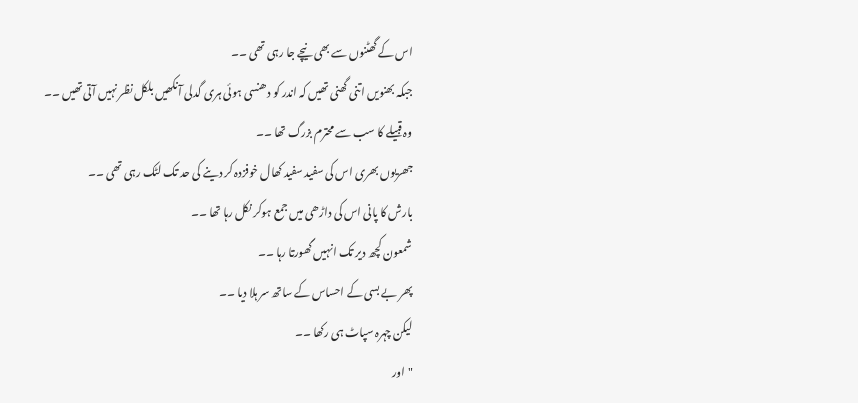اس کے گھٹنوں سے بھی نیچے جا رہی تھی ۔۔
جبکہ بھنویں اتنی گھنی تھیں کہ اندر کو دھنسی ہوئی ہری گدلی آنکھیں بلکل نظر نہیں آتی تھیں ۔۔
وہ قبیلے کا سب سے محترم بزرگ تھا ۔۔
جھریوں بھری اس کی سفید سفید کھال خوفزدہ کر دینے کی حد تک لٹک رہی تھی ۔۔
بارش کا پانی اس کی داڑھی میں جمع ہوکر نکل رہا تھا ۔۔
شمعون کچھ دیر تک انہیں گھورتا رہا ۔۔
پھر بے بسی کے احساس کے ساتھ سر ہلا دیا ۔۔
لیکن چہرہ سپاٹ ہی رکھا ۔۔
"اور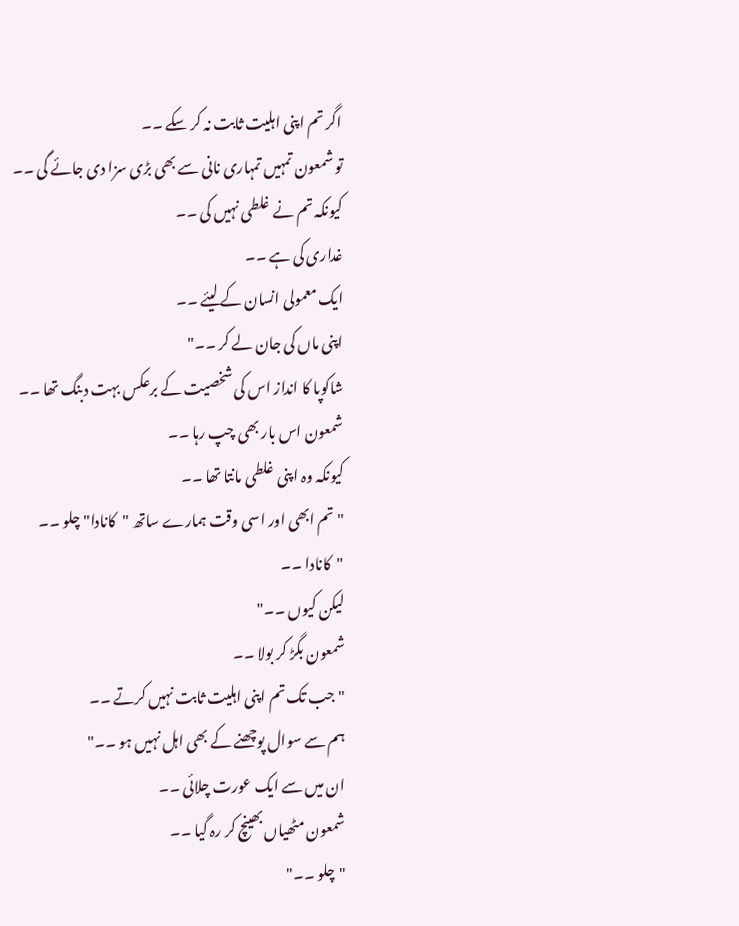اگر تم اپنی اہلیت ثابت نہ کر سکے ۔۔
تو شمعون تمہیں تمہاری نانی سے بھی بڑی سزا دی جائے گی ۔۔
کیونکہ تم نے غلطی نہیں کی ۔۔
غداری کی ہے ۔۔
ایک معمولی انسان کے لیئے ۔۔
اپنی ماں کی جان لے کر ۔۔"
شاکوپا کا انداز اس کی شخصیت کے برعکس بہت دبنگ تھا ۔۔
شمعون اس بار بھی چپ رہا ۔۔
کیونکہ وہ اپنی غلطی مانتا تھا ۔۔
"تم ابھی اور اسی وقت ہمارے ساتھ "کانادا" چلو ۔۔
"کانادا ۔۔
لیکن کیوں ۔۔"
شمعون بگڑ کر بولا ۔۔
"جب تک تم اپنی اہلیت ثابت نہیں کرتے ۔۔
ہم سے سوال پوچھنے کے بھی اہل نہیں ہو ۔۔"
ان میں سے ایک عورت چلائی ۔۔
شمعون مٹھیاں بھینچ کر رہ گیا ۔۔
"چلو ۔۔"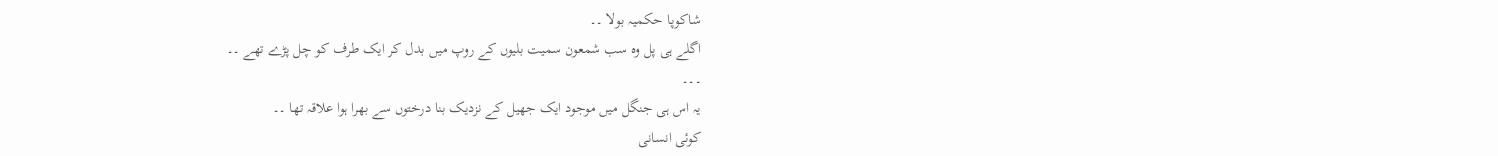شاکوپا حکمیہ بولا ۔۔
اگلے ہی پل وہ سب شمعون سمیت بلیوں کے روپ میں بدل کر ایک طرف کو چل پڑے تھے ۔۔
۔۔۔
یہ اس ہی جنگل میں موجود ایک جھیل کے نزدیک بنا درختوں سے بھرا ہوا علاقہ تھا ۔۔
کوئی انسانی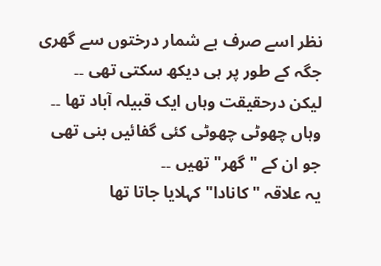نظر اسے صرف بے شمار درختوں سے گھری جگہ کے طور پر ہی دیکھ سکتی تھی ۔۔
لیکن درحقیقت وہاں ایک قبیلہ آباد تھا ۔۔
وہاں چھوٹی چھوٹی کئی گفائیں بنی تھی جو ان کے "گھر" تھیں ۔۔
یہ علاقہ "کانادا" کہلایا جاتا تھا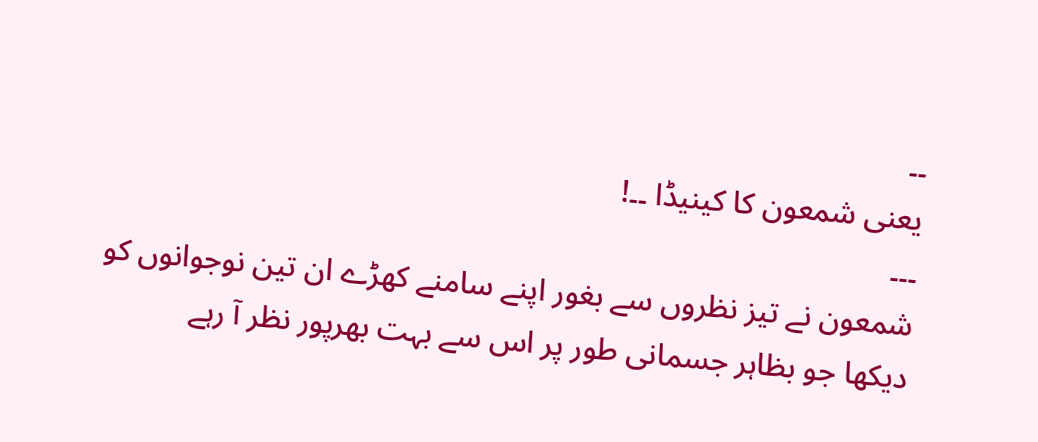۔۔
یعنی شمعون کا کینیڈا ۔۔!
۔۔۔
شمعون نے تیز نظروں سے بغور اپنے سامنے کھڑے ان تین نوجوانوں کو دیکھا جو بظاہر جسمانی طور پر اس سے بہت بھرپور نظر آ رہے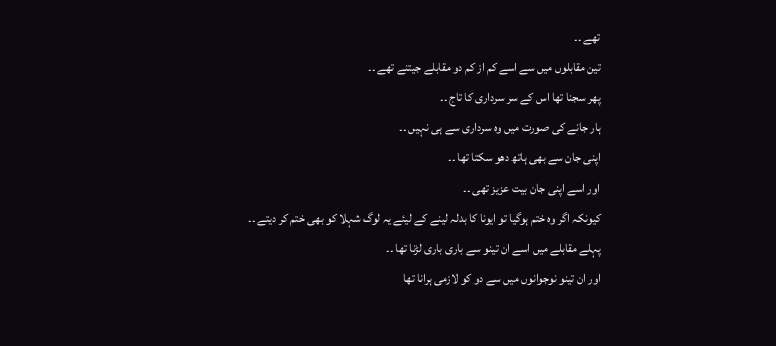تھے ۔۔
تین مقابلوں میں سے اسے کم از کم دو مقابلے جیتنے تھے ۔۔
پھر سجنا تھا اس کے سر سرداری کا تاج ۔۔
ہار جانے کی صورت میں وہ سرداری سے ہی نہیں ۔۔
اپنی جان سے بھی ہاتھ دھو سکتا تھا ۔۔
اور اسے اپنی جان بیت عزیز تھی ۔۔
کیونکہ اگر وہ ختم ہوگیا تو ایونا کا بدلہ لینے کے لیئے یہ لوگ شہلا کو بھی ختم کر دیتے ۔۔
پہلے مقابلے میں اسے ان تینو سے باری باری لڑنا تھا ۔۔
اور ان تینو نوجوانوں میں سے دو کو لازمی ہرانا تھا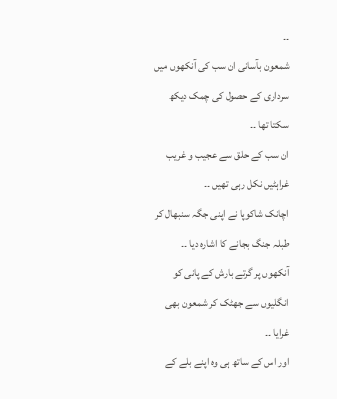۔۔
شمعون بآسانی ان سب کی آنکھوں میں سرداری کے حصول کی چمک دیکھ سکتا تھا ۔۔
ان سب کے حلق سے عجیب و غریب غراہٹیں نکل رہی تھیں ۔۔
اچانک شاکوپا نے اپنی جگہ سنبھال کر طبلہ جنگ بجانے کا اشارہ دیا ۔۔
آنکھوں پر گرتے بارش کے پانی کو انگلیوں سے جھٹک کر شمعون بھی غرایا ۔۔
اور اس کے ساتھ ہی وہ اپنے بلے کے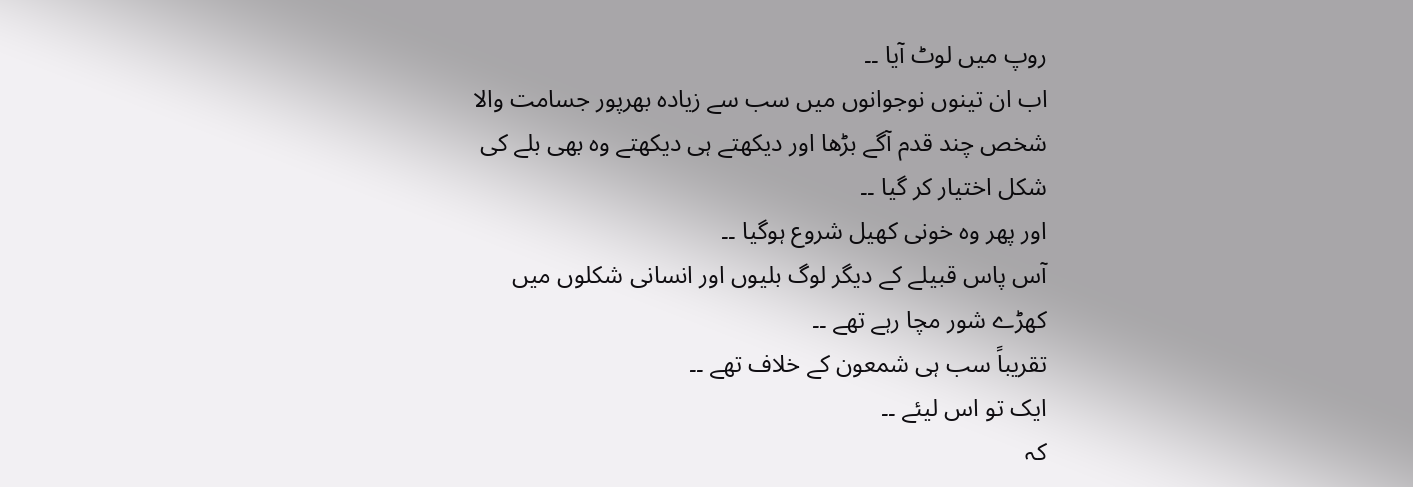روپ میں لوٹ آیا ۔۔
اب ان تینوں نوجوانوں میں سب سے زیادہ بھرپور جسامت والا شخص چند قدم آگے بڑھا اور دیکھتے ہی دیکھتے وہ بھی بلے کی شکل اختیار کر گیا ۔۔
اور پھر وہ خونی کھیل شروع ہوگیا ۔۔
آس پاس قبیلے کے دیگر لوگ بلیوں اور انسانی شکلوں میں کھڑے شور مچا رہے تھے ۔۔
تقریباً سب ہی شمعون کے خلاف تھے ۔۔
ایک تو اس لیئے ۔۔
کہ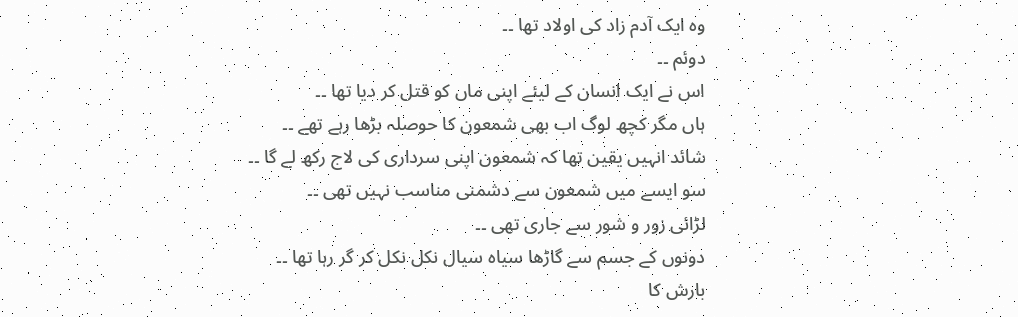وہ ایک آدم زاد کی اولاد تھا ۔۔
دوئم ۔۔
اس نے ایک انسان کے لیئے اپنی ماں کو قتل کر دیا تھا ۔۔
ہاں مگر کچھ لوگ اب بھی شمعون کا حوصلہ بڑھا رہے تھے ۔۔
شائد انہیں یقین تھا کہ شمعون اپنی سرداری کی لاج رکھ لے گا ۔۔
سو ایسے میں شمعون سے دشمنی مناسب نہیں تھی ۔۔
لڑائی زور و شور سے جاری تھی ۔۔
دونوں کے جسم سے گاڑھا سیاہ سیال نکل نکل کر گر رہا تھا ۔۔
بارش کا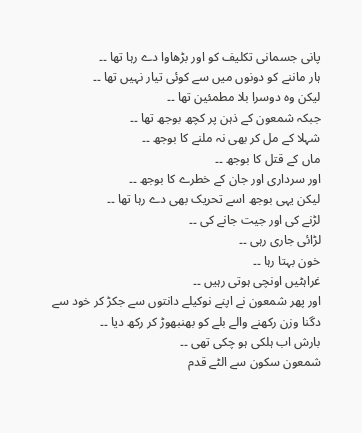پانی جسمانی تکلیف کو اور بڑھاوا دے رہا تھا ۔۔
ہار ماننے کو دونوں میں سے کوئی تیار نہیں تھا ۔۔
لیکن وہ دوسرا بلا مطمئین تھا ۔۔
جبکہ شمعون کے ذہن پر کچھ بوجھ تھا ۔۔
شہلا کے مل کر بھی نہ ملنے کا بوجھ ۔۔
ماں کے قتل کا بوجھ ۔۔
اور سرداری اور جان کے خطرے کا بوجھ ۔۔
لیکن یہی بوجھ اسے تحریک بھی دے رہا تھا ۔۔
لڑنے کی اور جیت جانے کی ۔۔
لڑائی جاری رہی ۔۔
خون بہتا رہا ۔۔
غراہٹیں اونچی ہوتی رہیں ۔۔
اور پھر شمعون نے اپنے نوکیلے دانتوں سے جکڑ کر خود سے دگنا وزن رکھنے والے بلے کو بھنبھوڑ کر رکھ دیا ۔۔
بارش اب ہلکی ہو چکی تھی ۔۔
شمعون سکون سے الٹے قدم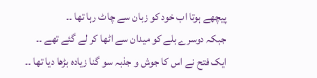پیچھے ہوتا اب خود کو زبان سے چاٹ رہا تھا ۔۔
جبکہ دوسرے بلے کو میدان سے اٹھا کر لے گئے تھے ۔۔
ایک فتح نے اس کا جوش و جذبہ سو گنا زیادہ بڑھا دیا تھا ۔۔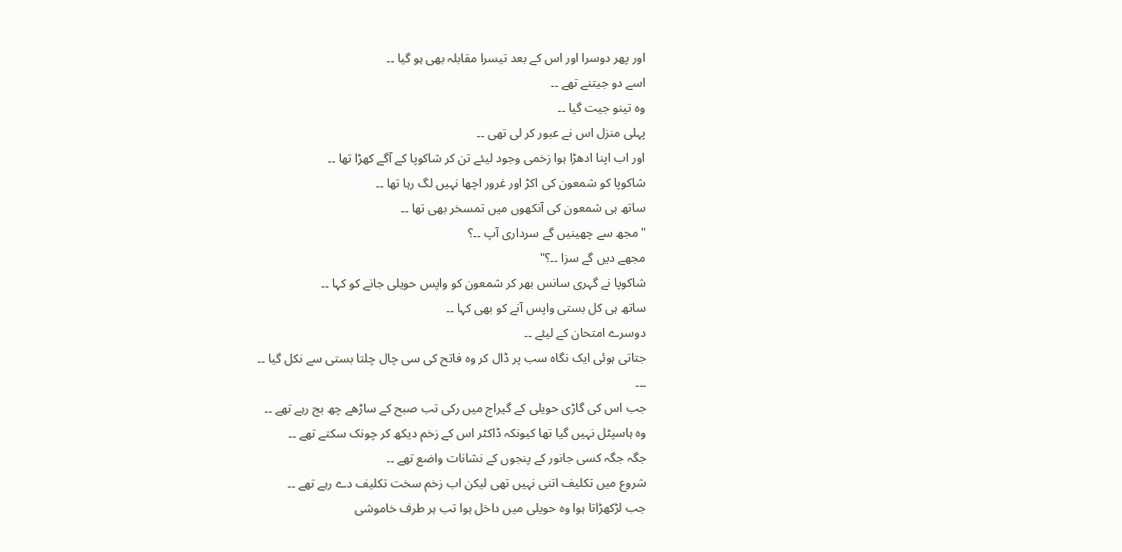اور پھر دوسرا اور اس کے بعد تیسرا مقابلہ بھی ہو گیا ۔۔
اسے دو جیتنے تھے ۔۔
وہ تینو جیت گیا ۔۔
پہلی منزل اس نے عبور کر لی تھی ۔۔
اور اب اپنا ادھڑا ہوا زخمی وجود لیئے تن کر شاکوپا کے آگے کھڑا تھا ۔۔
شاکوپا کو شمعون کی اکڑ اور غرور اچھا نہیں لگ رہا تھا ۔۔
ساتھ ہی شمعون کی آنکھوں میں تمسخر بھی تھا ۔۔
"مجھ سے چھینیں گے سرداری آپ ۔۔؟
مجھے دیں گے سزا ۔۔؟"
شاکوپا نے گہری سانس بھر کر شمعون کو واپس حویلی جانے کو کہا ۔۔
ساتھ ہی کل بستی واپس آنے کو بھی کہا ۔۔
دوسرے امتحان کے لیئے ۔۔
جتاتی ہوئی ایک نگاہ سب پر ڈال کر وہ فاتح کی سی چال چلتا بستی سے نکل گیا ۔۔
۔۔۔
جب اس کی گاڑی حویلی کے گیراج میں رکی تب صبح کے ساڑھے چھ بج رہے تھے ۔۔
وہ ہاسپٹل نہیں گیا تھا کیونکہ ڈاکٹر اس کے زخم دیکھ کر چونک سکتے تھے ۔۔
جگہ جگہ کسی جانور کے پنجوں کے نشانات واضع تھے ۔۔
شروع میں تکلیف اتنی نہیں تھی لیکن اب زخم سخت تکلیف دے رہے تھے ۔۔
جب لڑکھڑاتا ہوا وہ حویلی میں داخل ہوا تب ہر طرف خاموشی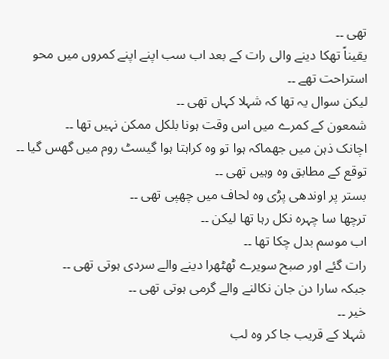تھی ۔۔
یقیناً تھکا دینے والی رات کے بعد اب سب اپنے اپنے کمروں میں محو استراحت تھے ۔۔
لیکن سوال یہ تھا کہ شہلا کہاں تھی ۔۔
شمعون کے کمرے میں اس وقت ہونا بلکل ممکن نہیں تھا ۔۔
اچانک ذہن میں جھماکہ ہوا تو وہ کراہتا ہوا گیسٹ روم میں گھس گیا ۔۔
توقع کے مطابق وہ وہیں تھی ۔۔
بستر پر اوندھی پڑی وہ لحاف میں چھپی تھی ۔۔
ترچھا سا چہرہ نکل رہا تھا لیکن ۔۔
اب موسم بدل چکا تھا ۔۔
رات گئے اور صبح سویرے ٹھٹھرا دینے والے سردی ہوتی تھی ۔۔
جبکہ سارا دن جان نکالنے والے گرمی ہوتی تھی ۔۔
خیر ۔۔
شہلا کے قریب جا کر وہ لب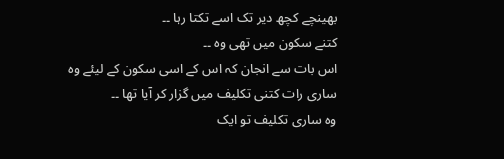بھینچے کچھ دیر تک اسے تکتا رہا ۔۔
کتنے سکون میں تھی وہ ۔۔
اس بات سے انجان کہ اس کے اسی سکون کے لیئے وہ ساری رات کتنی تکلیف میں گزار کر آیا تھا ۔۔
وہ ساری تکلیف تو ایک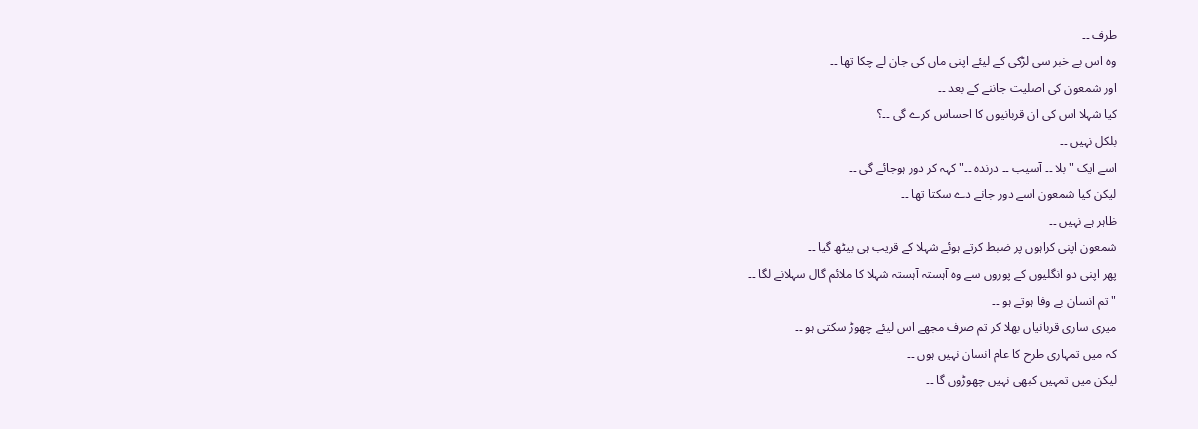طرف ۔۔
وہ اس بے خبر سی لڑکی کے لیئے اپنی ماں کی جان لے چکا تھا ۔۔
اور شمعون کی اصلیت جاننے کے بعد ۔۔
کیا شہلا اس کی ان قربانیوں کا احساس کرے گی ۔۔؟
بلکل نہیں ۔۔
اسے ایک "بلا ۔۔ آسیب ۔۔ درندہ ۔۔" کہہ کر دور ہوجائے گی ۔۔
لیکن کیا شمعون اسے دور جانے دے سکتا تھا ۔۔
ظاہر ہے نہیں ۔۔
شمعون اپنی کراہوں پر ضبط کرتے ہوئے شہلا کے قریب ہی بیٹھ گیا ۔۔
پھر اپنی دو انگلیوں کے پوروں سے وہ آہستہ آہستہ شہلا کا ملائم گال سہلانے لگا ۔۔
"تم انسان بے وفا ہوتے ہو ۔۔
میری ساری قربانیاں بھلا کر تم صرف مجھے اس لیئے چھوڑ سکتی ہو ۔۔
کہ میں تمہاری طرح کا عام انسان نہیں ہوں ۔۔
لیکن میں تمہیں کبھی نہیں چھوڑوں گا ۔۔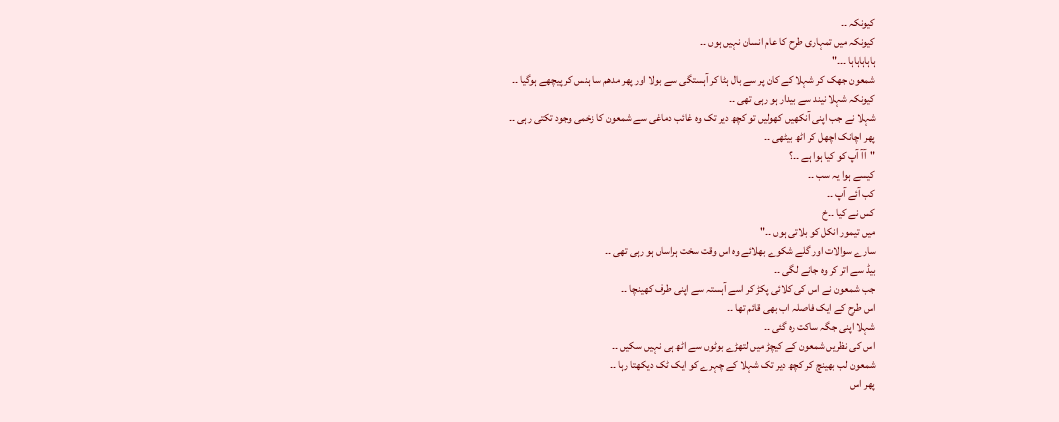کیونکہ ۔۔
کیونکہ میں تمہاری طرح کا عام انسان نہیں ہوں ۔۔
ہاہاہاہاہا ۔۔۔"
شمعون جھک کر شہلا کے کان پر سے بال ہٹا کر آہستگی سے بولا اور پھر مدھم سا ہنس کر پیچھے ہوگیا ۔۔
کیونکہ شہلا نیند سے بیدار ہو رہی تھی ۔۔
شہلا نے جب اپنی آنکھیں کھولیں تو کچھ دیر تک وہ غائب دماغی سے شمعون کا زخمی وجود تکتی رہی ۔۔
پھر اچانک اچھل کر اٹھ بیٹھی ۔۔
"آآ آپ کو کیا ہوا ہے ۔۔؟
کیسے ہوا یہ سب ۔۔
کب آئے آپ ۔۔
کس نے کیا ۔۔خ
میں تیمور انکل کو بلاتی ہوں ۔۔"
سارے سوالات اور گلے شکوے بھلائے وہ اس وقت سخت ہراساں ہو رہی تھی ۔۔
بیڈ سے اتر کر وہ جانے لگی ۔۔
جب شمعون نے اس کی کلائی پکڑ کر اسے آہستہ سے اپنی طرف کھینچا ۔۔
اس طرح کے ایک فاصلہ اب بھی قائم تھا ۔۔
شہلا اپنی جگہ ساکت رہ گئی ۔۔
اس کی نظریں شمعون کے کیچڑ میں لتھڑے بوٹوں سے اٹھ ہی نہیں سکیں ۔۔
شمعون لب بھینچ کر کچھ دیر تک شہلا کے چہرے کو ایک ٹک دیکھتا رہا ۔۔
پھر اس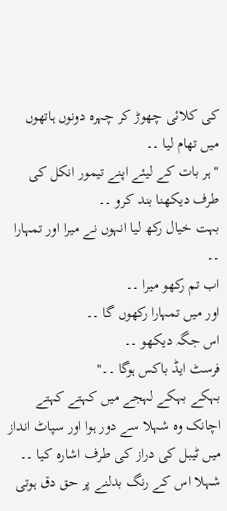کی کلائی چھوڑ کر چہرہ دونوں ہاتھوں میں تھام لیا ۔۔
"ہر بات کے لیئے اپنے تیمور انکل کی طرف دیکھنا بند کرو ۔۔
بہت خیال رکھ لیا انہوں نے میرا اور تمہارا ۔۔
اب تم رکھو میرا ۔۔
اور میں تمہارا رکھوں گا ۔۔
اس جگہ دیکھو ۔۔
فرسٹ ایڈ باکس ہوگا ۔۔"
بہکے بہکے لہجے میں کہتے کہتے اچانک وہ شہلا سے دور ہوا اور سپاٹ انداز میں ٹیبل کی دراز کی طرف اشارہ کیا ۔۔
شہلا اس کے رنگ بدلنے پر حق دق ہوتی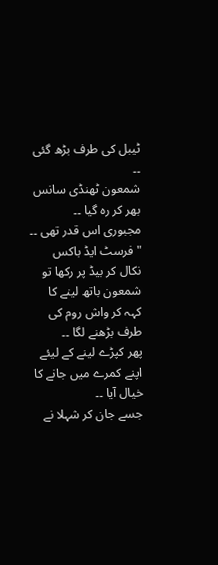ٹیبل کی طرف بڑھ گئی ۔۔
شمعون ٹھنڈی سانس بھر کر رہ گیا ۔۔
مجبوری اس قدر تھی ۔۔
"فرسٹ ایڈ باکس نکال کر بیڈ پر رکھا تو شمعون باتھ لینے کا کہہ کر واش روم کی طرف بڑھنے لگا ۔۔
پھر کپڑے لینے کے لیئے اپنے کمرے میں جانے کا خیال آیا ۔۔
جسے جان کر شہلا نے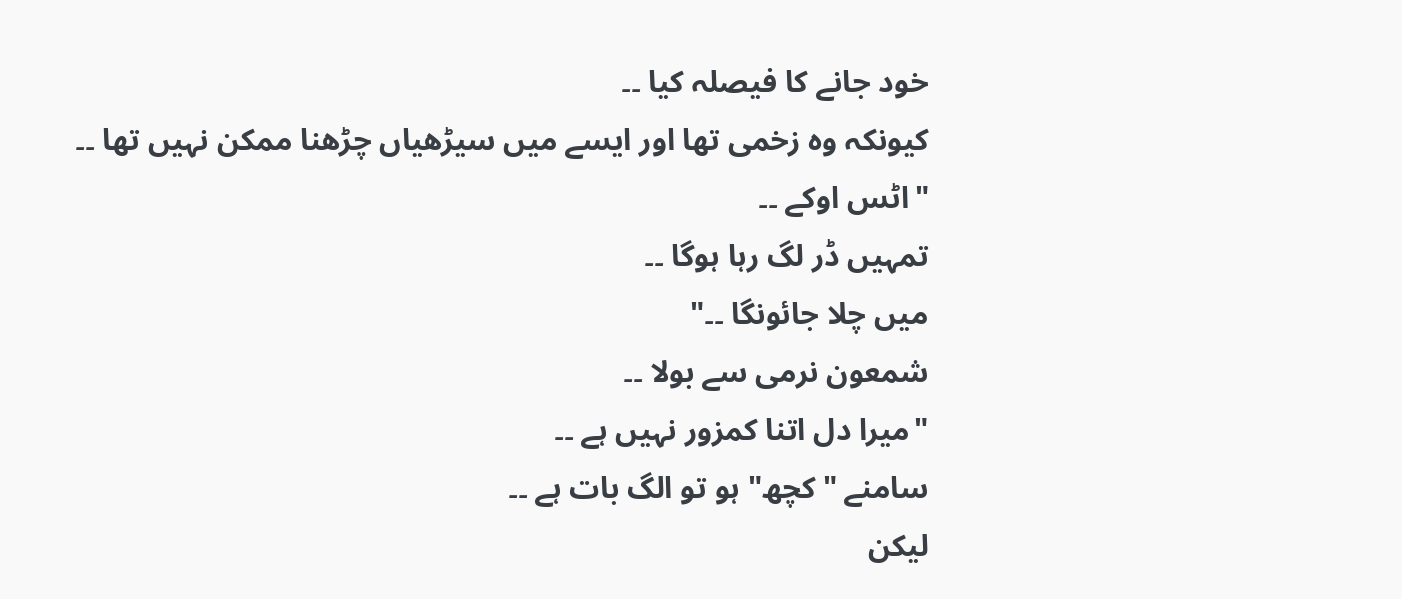خود جانے کا فیصلہ کیا ۔۔
کیونکہ وہ زخمی تھا اور ایسے میں سیڑھیاں چڑھنا ممکن نہیں تھا ۔۔
"اٹس اوکے ۔۔
تمہیں ڈر لگ رہا ہوگا ۔۔
میں چلا جائونگا ۔۔"
شمعون نرمی سے بولا ۔۔
"میرا دل اتنا کمزور نہیں ہے ۔۔
سامنے "کچھ" ہو تو الگ بات ہے ۔۔
لیکن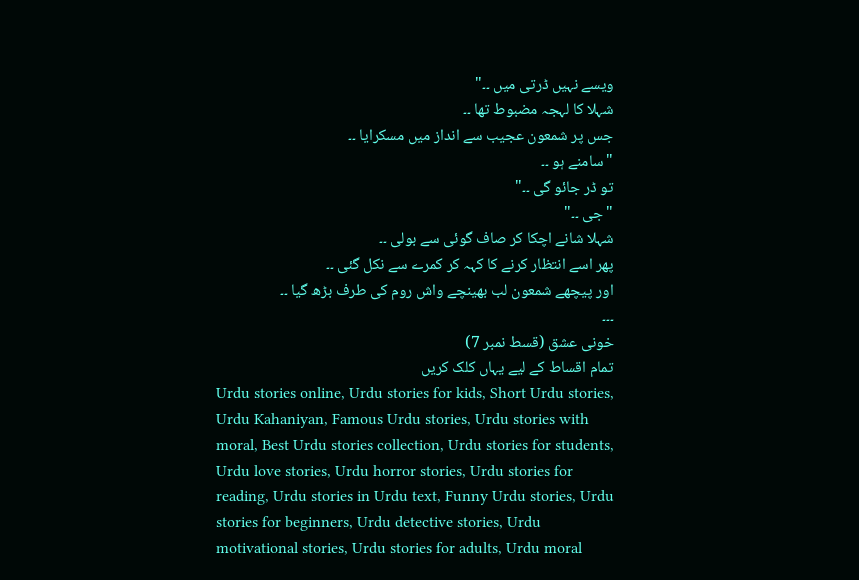ویسے نہیں ڈرتی میں ۔۔"
شہلا کا لہجہ مضبوط تھا ۔۔
جس پر شمعون عجیب سے انداز میں مسکرایا ۔۔
"سامنے ہو ۔۔
تو ڈر جائو گی ۔۔"
"جی ۔۔"
شہلا شانے اچکا کر صاف گوئی سے بولی ۔۔
پھر اسے انتظار کرنے کا کہہ کر کمرے سے نکل گئی ۔۔
اور پیچھے شمعون لب بھینچے واش روم کی طرف بڑھ گیا ۔۔
۔۔۔
خونی عشق (قسط نمبر 7)
تمام اقساط کے لیے یہاں کلک کریں
Urdu stories online, Urdu stories for kids, Short Urdu stories, Urdu Kahaniyan, Famous Urdu stories, Urdu stories with moral, Best Urdu stories collection, Urdu stories for students, Urdu love stories, Urdu horror stories, Urdu stories for reading, Urdu stories in Urdu text, Funny Urdu stories, Urdu stories for beginners, Urdu detective stories, Urdu motivational stories, Urdu stories for adults, Urdu moral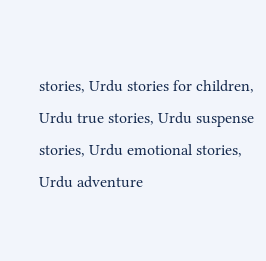stories, Urdu stories for children, Urdu true stories, Urdu suspense stories, Urdu emotional stories, Urdu adventure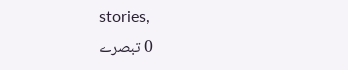stories,
0 تبصرے